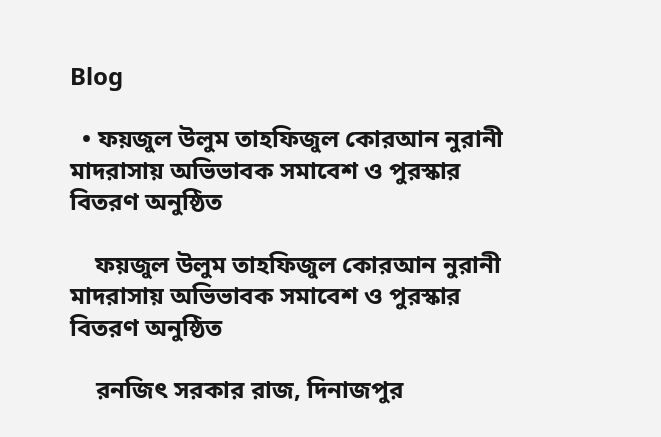Blog

  • ফয়জুল উলুম তাহফিজুল কোরআন নুরানী মাদরাসায় অভিভাবক সমাবেশ ও পুরস্কার বিতরণ অনুষ্ঠিত

    ফয়জুল উলুম তাহফিজুল কোরআন নুরানী মাদরাসায় অভিভাবক সমাবেশ ও পুরস্কার বিতরণ অনুষ্ঠিত

    রনজিৎ সরকার রাজ, দিনাজপুর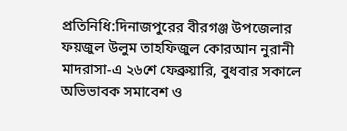প্রতিনিধি:দিনাজপুরের বীরগঞ্জ উপজেলার ফয়জুল উলুম তাহফিজুল কোরআন নুরানী মাদরাসা-এ ২৬শে ফেব্রুয়ারি, বুধবার সকালে অভিভাবক সমাবেশ ও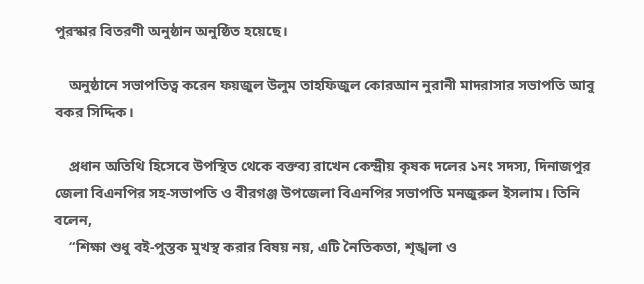পুরস্কার বিতরণী অনুষ্ঠান অনুষ্ঠিত হয়েছে।

    অনুষ্ঠানে সভাপতিত্ব করেন ফয়জুল উলুম তাহফিজুল কোরআন নুরানী মাদরাসার সভাপতি আবু বকর সিদ্দিক।

    প্রধান অতিথি হিসেবে উপস্থিত থেকে বক্তব্য রাখেন কেন্দ্রীয় কৃষক দলের ১নং সদস্য, দিনাজপুর জেলা বিএনপির সহ-সভাপতি ও বীরগঞ্জ উপজেলা বিএনপির সভাপতি মনজুরুল ইসলাম। তিনি বলেন,
    “শিক্ষা শুধু বই-পুস্তক মুখস্থ করার বিষয় নয়, এটি নৈতিকতা, শৃঙ্খলা ও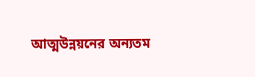আত্মউন্নয়নের অন্যতম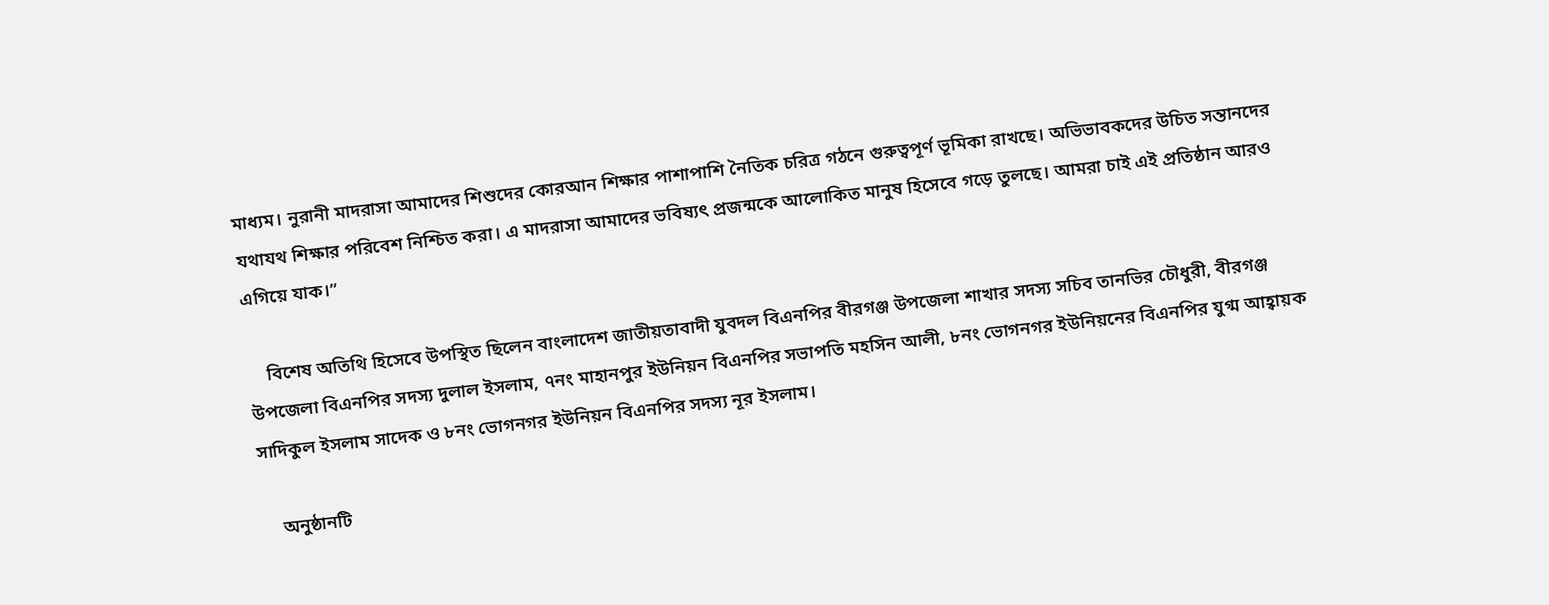মাধ্যম। নুরানী মাদরাসা আমাদের শিশুদের কোরআন শিক্ষার পাশাপাশি নৈতিক চরিত্র গঠনে গুরুত্বপূর্ণ ভূমিকা রাখছে। অভিভাবকদের উচিত সন্তানদের যথাযথ শিক্ষার পরিবেশ নিশ্চিত করা। এ মাদরাসা আমাদের ভবিষ্যৎ প্রজন্মকে আলোকিত মানুষ হিসেবে গড়ে তুলছে। আমরা চাই এই প্রতিষ্ঠান আরও এগিয়ে যাক।”

    বিশেষ অতিথি হিসেবে উপস্থিত ছিলেন বাংলাদেশ জাতীয়তাবাদী যুবদল বিএনপির বীরগঞ্জ উপজেলা শাখার সদস্য সচিব তানভির চৌধুরী, বীরগঞ্জ উপজেলা বিএনপির সদস্য দুলাল ইসলাম, ৭নং মাহানপুর ইউনিয়ন বিএনপির সভাপতি মহসিন আলী, ৮নং ভোগনগর ইউনিয়নের বিএনপির যুগ্ম আহ্বায়ক সাদিকুল ইসলাম সাদেক ও ৮নং ভোগনগর ইউনিয়ন বিএনপির সদস্য নূর ইসলাম।

    অনুষ্ঠানটি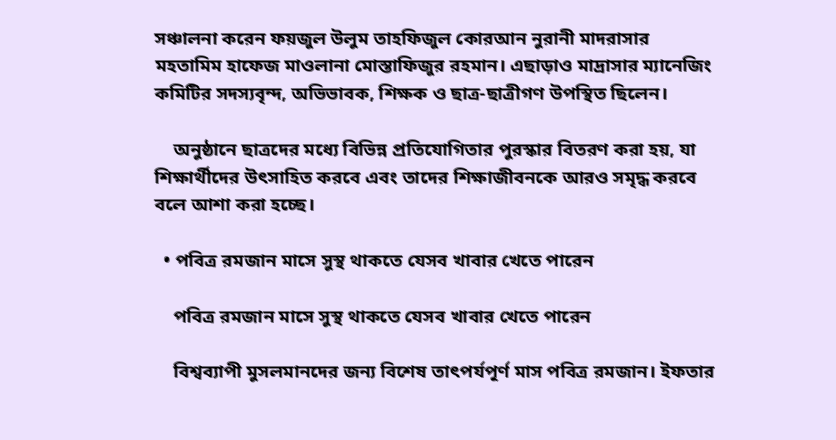সঞ্চালনা করেন ফয়জুল উলুম তাহফিজুল কোরআন নুরানী মাদরাসার মহতামিম হাফেজ মাওলানা মোস্তাফিজুর রহমান। এছাড়াও মাদ্রাসার ম্যানেজিং কমিটির সদস্যবৃন্দ, অভিভাবক, শিক্ষক ও ছাত্র-ছাত্রীগণ উপস্থিত ছিলেন।

    অনুষ্ঠানে ছাত্রদের মধ্যে বিভিন্ন প্রতিযোগিতার পুরস্কার বিতরণ করা হয়, যা শিক্ষার্থীদের উৎসাহিত করবে এবং তাদের শিক্ষাজীবনকে আরও সমৃদ্ধ করবে বলে আশা করা হচ্ছে।

  • পবিত্র রমজান মাসে সুস্থ থাকতে যেসব খাবার খেতে পারেন

    পবিত্র রমজান মাসে সুস্থ থাকতে যেসব খাবার খেতে পারেন

    বিশ্বব্যাপী মুসলমানদের জন্য বিশেষ তাৎপর্যপূর্ণ মাস পবিত্র রমজান। ইফতার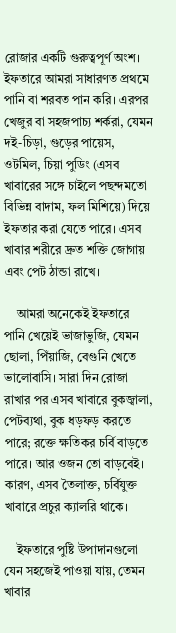রোজার একটি গুরুত্বপূর্ণ অংশ। ইফতারে আমরা সাধারণত প্রথমে পানি বা শরবত পান করি। এরপর খেজুর বা সহজপাচ্য শর্করা, যেমন দই-চিড়া, গুড়ের পায়েস, ওটমিল, চিয়া পুডিং (এসব খাবারের সঙ্গে চাইলে পছন্দমতো বিভিন্ন বাদাম, ফল মিশিয়ে) দিয়ে ইফতার করা যেতে পারে। এসব খাবার শরীরে দ্রুত শক্তি জোগায় এবং পেট ঠান্ডা রাখে।

    আমরা অনেকেই ইফতারে পানি খেয়েই ভাজাভুজি, যেমন ছোলা, পিঁয়াজি, বেগুনি খেতে ভালোবাসি। সারা দিন রোজা রাখার পর এসব খাবারে বুকজ্বালা, পেটব্যথা, বুক ধড়ফড় করতে পারে; রক্তে ক্ষতিকর চর্বি বাড়তে পারে। আর ওজন তো বাড়বেই। কারণ, এসব তৈলাক্ত, চর্বিযুক্ত খাবারে প্রচুর ক্যালরি থাকে।

    ইফতারে পুষ্টি উপাদানগুলো যেন সহজেই পাওয়া যায়, তেমন খাবার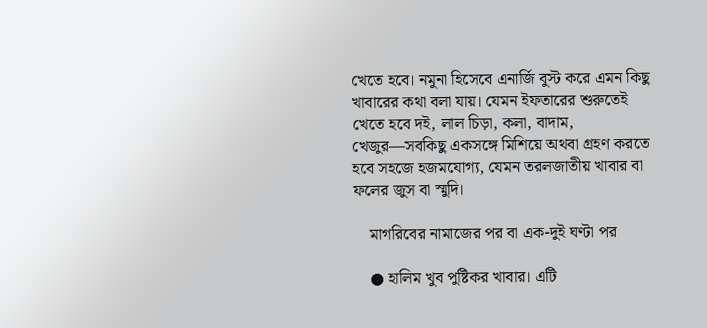খেতে হবে। নমুনা হিসেবে এনার্জি বুস্ট করে এমন কিছু খাবারের কথা বলা যায়। যেমন ইফতারের শুরুতেই খেতে হবে দই, লাল চিড়া, কলা, বাদাম, খেজুর—সবকিছু একসঙ্গে মিশিয়ে অথবা গ্রহণ করতে হবে সহজে হজমযোগ্য, যেমন তরলজাতীয় খাবার বা ফলের জুস বা স্মুদি।

    মাগরিবের নামাজের পর বা এক-দুই ঘণ্টা পর

    ● হালিম খুব পুষ্টিকর খাবার। এটি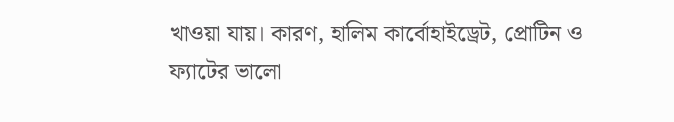খাওয়া যায়। কারণ, হালিম কার্বোহাইড্রেট, প্রোটিন ও ফ্যাটের ভালো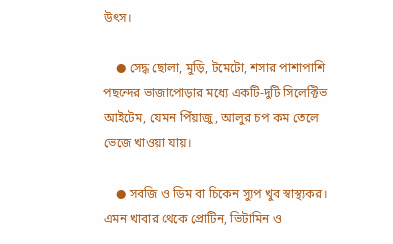উৎস।

    ● সেদ্ধ ছোলা, মুড়ি, টমেটো, শসার পাশাপাশি পছন্দের ভাজাপোড়ার মধ্যে একটি-দুটি সিলেক্টিভ আইটেম, যেমন পিঁয়াজু, আলুর চপ কম তেলে ভেজে খাওয়া যায়।

    ● সবজি ও ডিম বা চিকেন স্যুপ খুব স্বাস্থ্যকর। এমন খাবার থেকে প্রোটিন, ভিটামিন ও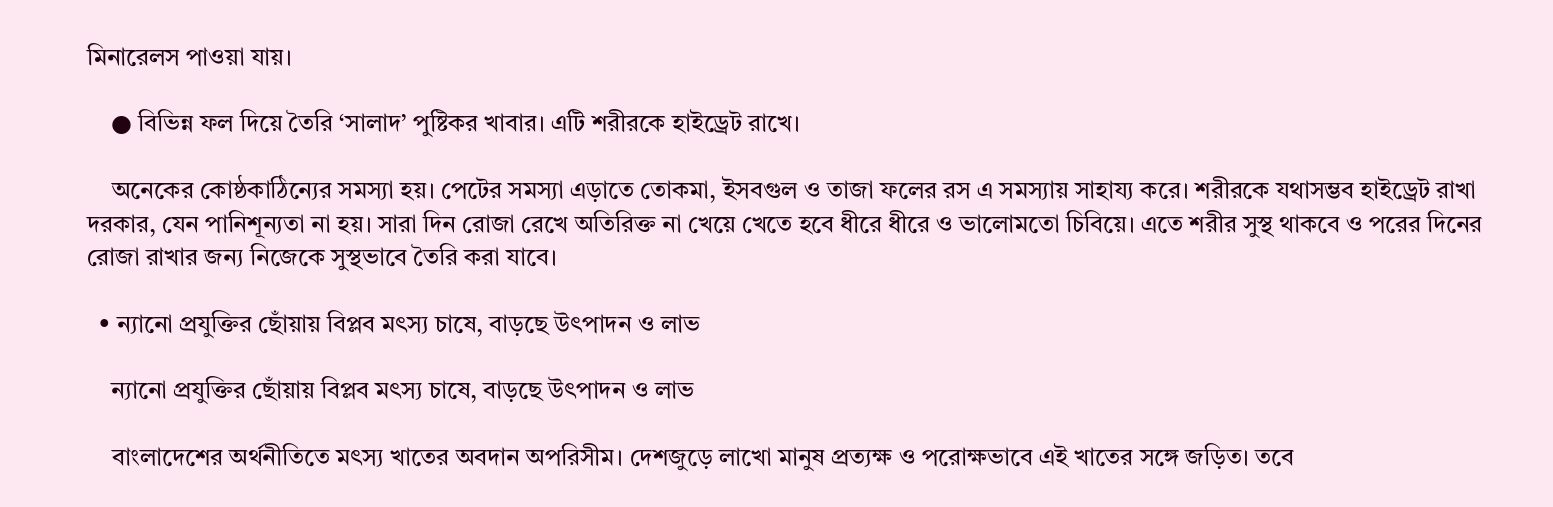মিনারেলস পাওয়া যায়।

    ● বিভিন্ন ফল দিয়ে তৈরি ‘সালাদ’ পুষ্টিকর খাবার। এটি শরীরকে হাইড্রেট রাখে।

    অনেকের কোষ্ঠকাঠিন্যের সমস্যা হয়। পেটের সমস্যা এড়াতে তোকমা, ইসবগুল ও তাজা ফলের রস এ সমস্যায় সাহায্য করে। শরীরকে যথাসম্ভব হাইড্রেট রাখা দরকার, যেন পানিশূন্যতা না হয়। সারা দিন রোজা রেখে অতিরিক্ত না খেয়ে খেতে হবে ধীরে ধীরে ও ভালোমতো চিবিয়ে। এতে শরীর সুস্থ থাকবে ও পরের দিনের রোজা রাখার জন্য নিজেকে সুস্থভাবে তৈরি করা যাবে।

  • ন্যানো প্রযুক্তির ছোঁয়ায় বিপ্লব মৎস্য চাষে, বাড়ছে উৎপাদন ও লাভ

    ন্যানো প্রযুক্তির ছোঁয়ায় বিপ্লব মৎস্য চাষে, বাড়ছে উৎপাদন ও লাভ

    বাংলাদেশের অর্থনীতিতে মৎস্য খাতের অবদান অপরিসীম। দেশজুড়ে লাখো মানুষ প্রত্যক্ষ ও পরোক্ষভাবে এই খাতের সঙ্গে জড়িত। তবে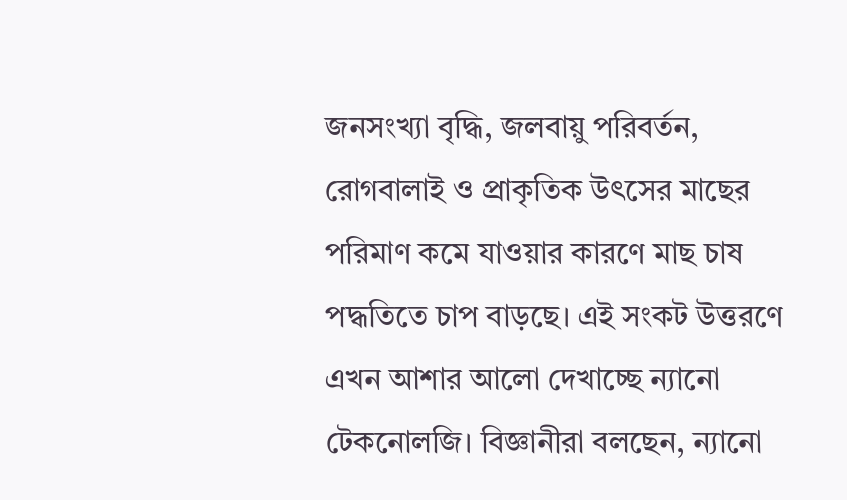জনসংখ্যা বৃদ্ধি, জলবায়ু পরিবর্তন, রোগবালাই ও প্রাকৃতিক উৎসের মাছের পরিমাণ কমে যাওয়ার কারণে মাছ চাষ পদ্ধতিতে চাপ বাড়ছে। এই সংকট উত্তরণে এখন আশার আলো দেখাচ্ছে ন্যানো টেকনোলজি। বিজ্ঞানীরা বলছেন, ন্যানো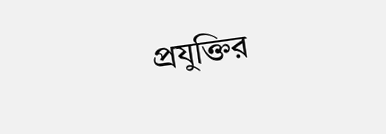প্রযুক্তির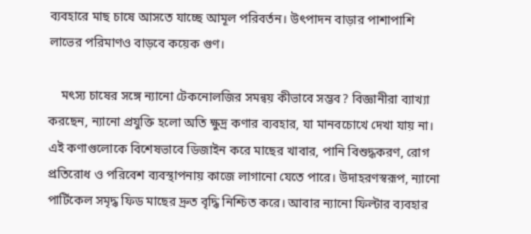ব্যবহারে মাছ চাষে আসতে যাচ্ছে আমূল পরিবর্তন। উৎপাদন বাড়ার পাশাপাশি লাভের পরিমাণও বাড়বে কয়েক গুণ।

    মৎস্য চাষের সঙ্গে ন্যানো টেকনোলজির সমন্বয় কীভাবে সম্ভব? বিজ্ঞানীরা ব্যাখ্যা করছেন, ন্যানো প্রযুক্তি হলো অতি ক্ষুদ্র কণার ব্যবহার, যা মানবচোখে দেখা যায় না। এই কণাগুলোকে বিশেষভাবে ডিজাইন করে মাছের খাবার, পানি বিশুদ্ধকরণ, রোগ প্রতিরোধ ও পরিবেশ ব্যবস্থাপনায় কাজে লাগানো যেতে পারে। উদাহরণস্বরূপ, ন্যানো পার্টিকেল সমৃদ্ধ ফিড মাছের দ্রুত বৃদ্ধি নিশ্চিত করে। আবার ন্যানো ফিল্টার ব্যবহার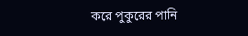করে পুকুরের পানি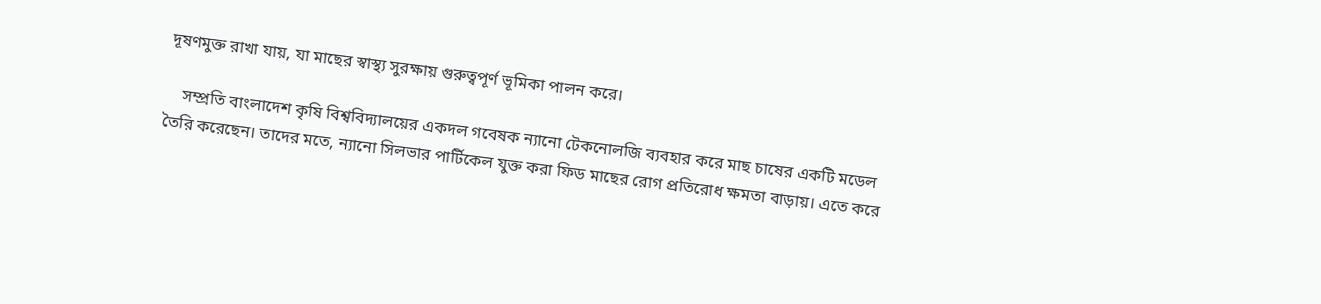দূষণমুক্ত রাখা যায়, যা মাছের স্বাস্থ্য সুরক্ষায় গুরুত্বপূর্ণ ভূমিকা পালন করে।

    সম্প্রতি বাংলাদেশ কৃষি বিশ্ববিদ্যালয়ের একদল গবেষক ন্যানো টেকনোলজি ব্যবহার করে মাছ চাষের একটি মডেল তৈরি করেছেন। তাদের মতে, ন্যানো সিলভার পার্টিকেল যুক্ত করা ফিড মাছের রোগ প্রতিরোধ ক্ষমতা বাড়ায়। এতে করে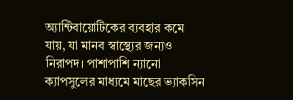অ্যান্টিবায়োটিকের ব্যবহার কমে যায়, যা মানব স্বাস্থ্যের জন্যও নিরাপদ। পাশাপাশি ন্যানো ক্যাপসুলের মাধ্যমে মাছের ভ্যাকসিন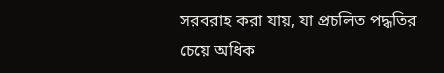সরবরাহ করা যায়, যা প্রচলিত পদ্ধতির চেয়ে অধিক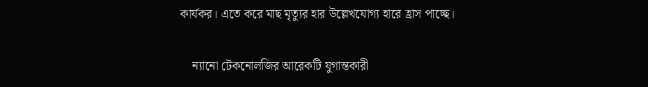কার্যকর। এতে করে মাছ মৃত্যুর হার উল্লেখযোগ্য হারে হ্রাস পাচ্ছে।

    ন্যানো টেকনোলজির আরেকটি যুগান্তকারী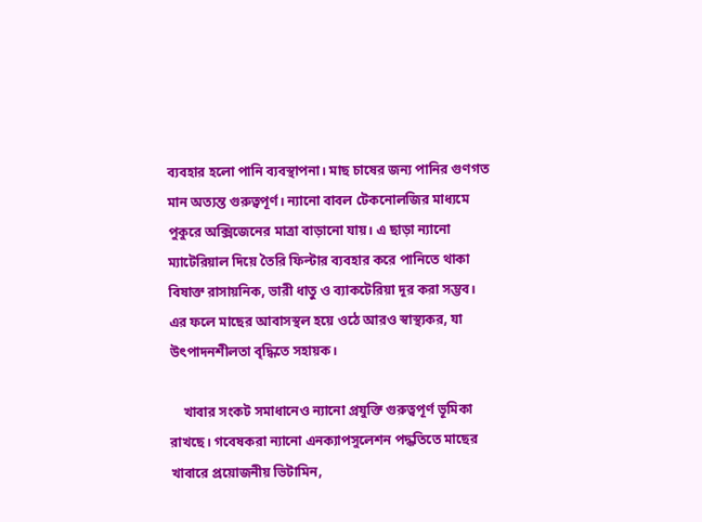ব্যবহার হলো পানি ব্যবস্থাপনা। মাছ চাষের জন্য পানির গুণগত মান অত্যন্ত গুরুত্বপূর্ণ। ন্যানো বাবল টেকনোলজির মাধ্যমে পুকুরে অক্সিজেনের মাত্রা বাড়ানো যায়। এ ছাড়া ন্যানো ম্যাটেরিয়াল দিয়ে তৈরি ফিল্টার ব্যবহার করে পানিতে থাকা বিষাক্ত রাসায়নিক, ভারী ধাতু ও ব্যাকটেরিয়া দূর করা সম্ভব। এর ফলে মাছের আবাসস্থল হয়ে ওঠে আরও স্বাস্থ্যকর, যা উৎপাদনশীলতা বৃদ্ধিতে সহায়ক।

    খাবার সংকট সমাধানেও ন্যানো প্রযুক্তি গুরুত্বপূর্ণ ভূমিকা রাখছে। গবেষকরা ন্যানো এনক্যাপসুলেশন পদ্ধতিতে মাছের খাবারে প্রয়োজনীয় ভিটামিন,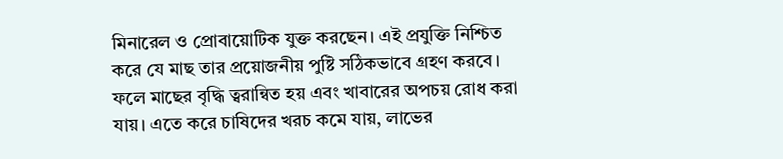মিনারেল ও প্রোবায়োটিক যুক্ত করছেন। এই প্রযুক্তি নিশ্চিত করে যে মাছ তার প্রয়োজনীয় পুষ্টি সঠিকভাবে গ্রহণ করবে। ফলে মাছের বৃদ্ধি ত্বরান্বিত হয় এবং খাবারের অপচয় রোধ করা যায়। এতে করে চাষিদের খরচ কমে যায়, লাভের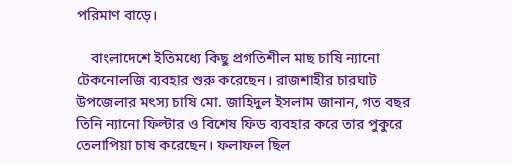পরিমাণ বাড়ে।

    বাংলাদেশে ইতিমধ্যে কিছু প্রগতিশীল মাছ চাষি ন্যানো টেকনোলজি ব্যবহার শুরু করেছেন। রাজশাহীর চারঘাট উপজেলার মৎস্য চাষি মো. জাহিদুল ইসলাম জানান, গত বছর তিনি ন্যানো ফিল্টার ও বিশেষ ফিড ব্যবহার করে তার পুকুরে তেলাপিয়া চাষ করেছেন। ফলাফল ছিল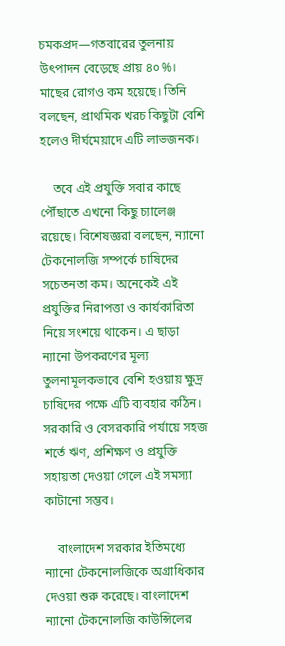চমকপ্রদ—গতবারের তুলনায় উৎপাদন বেড়েছে প্রায় ৪০%। মাছের রোগও কম হয়েছে। তিনি বলছেন, প্রাথমিক খরচ কিছুটা বেশি হলেও দীর্ঘমেয়াদে এটি লাভজনক।

    তবে এই প্রযুক্তি সবার কাছে পৌঁছাতে এখনো কিছু চ্যালেঞ্জ রয়েছে। বিশেষজ্ঞরা বলছেন, ন্যানো টেকনোলজি সম্পর্কে চাষিদের সচেতনতা কম। অনেকেই এই প্রযুক্তির নিরাপত্তা ও কার্যকারিতা নিয়ে সংশয়ে থাকেন। এ ছাড়া ন্যানো উপকরণের মূল্য তুলনামূলকভাবে বেশি হওয়ায় ক্ষুদ্র চাষিদের পক্ষে এটি ব্যবহার কঠিন। সরকারি ও বেসরকারি পর্যায়ে সহজ শর্তে ঋণ, প্রশিক্ষণ ও প্রযুক্তি সহায়তা দেওয়া গেলে এই সমস্যা কাটানো সম্ভব।

    বাংলাদেশ সরকার ইতিমধ্যে ন্যানো টেকনোলজিকে অগ্রাধিকার দেওয়া শুরু করেছে। বাংলাদেশ ন্যানো টেকনোলজি কাউন্সিলের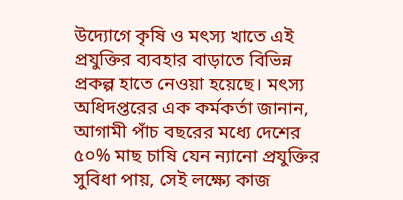উদ্যোগে কৃষি ও মৎস্য খাতে এই প্রযুক্তির ব্যবহার বাড়াতে বিভিন্ন প্রকল্প হাতে নেওয়া হয়েছে। মৎস্য অধিদপ্তরের এক কর্মকর্তা জানান, আগামী পাঁচ বছরের মধ্যে দেশের ৫০% মাছ চাষি যেন ন্যানো প্রযুক্তির সুবিধা পায়, সেই লক্ষ্যে কাজ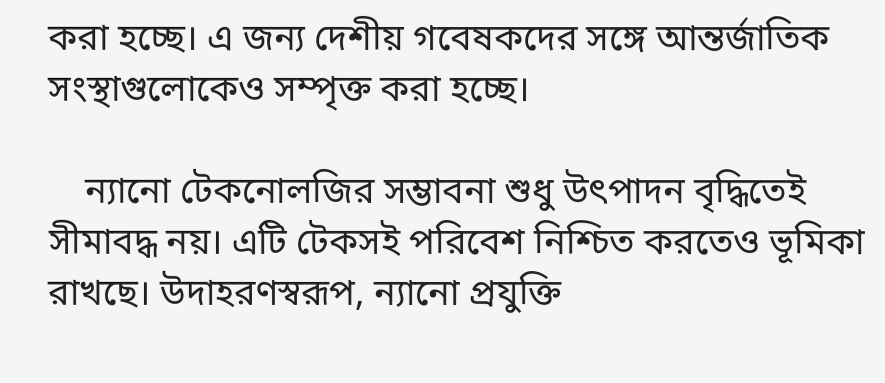করা হচ্ছে। এ জন্য দেশীয় গবেষকদের সঙ্গে আন্তর্জাতিক সংস্থাগুলোকেও সম্পৃক্ত করা হচ্ছে।

    ন্যানো টেকনোলজির সম্ভাবনা শুধু উৎপাদন বৃদ্ধিতেই সীমাবদ্ধ নয়। এটি টেকসই পরিবেশ নিশ্চিত করতেও ভূমিকা রাখছে। উদাহরণস্বরূপ, ন্যানো প্রযুক্তি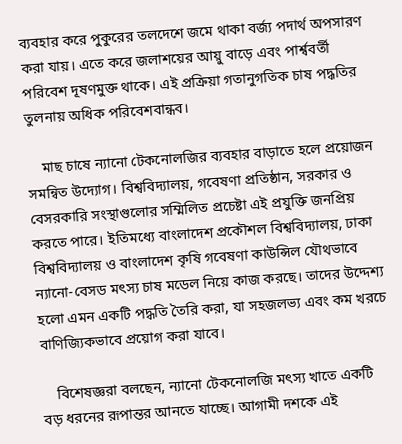ব্যবহার করে পুকুরের তলদেশে জমে থাকা বর্জ্য পদার্থ অপসারণ করা যায়। এতে করে জলাশয়ের আয়ু বাড়ে এবং পার্শ্ববর্তী পরিবেশ দূষণমুক্ত থাকে। এই প্রক্রিয়া গতানুগতিক চাষ পদ্ধতির তুলনায় অধিক পরিবেশবান্ধব।

    মাছ চাষে ন্যানো টেকনোলজির ব্যবহার বাড়াতে হলে প্রয়োজন সমন্বিত উদ্যোগ। বিশ্ববিদ্যালয়, গবেষণা প্রতিষ্ঠান, সরকার ও বেসরকারি সংস্থাগুলোর সম্মিলিত প্রচেষ্টা এই প্রযুক্তি জনপ্রিয় করতে পারে। ইতিমধ্যে বাংলাদেশ প্রকৌশল বিশ্ববিদ্যালয়, ঢাকা বিশ্ববিদ্যালয় ও বাংলাদেশ কৃষি গবেষণা কাউন্সিল যৌথভাবে ন্যানো-বেসড মৎস্য চাষ মডেল নিয়ে কাজ করছে। তাদের উদ্দেশ্য হলো এমন একটি পদ্ধতি তৈরি করা, যা সহজলভ্য এবং কম খরচে বাণিজ্যিকভাবে প্রয়োগ করা যাবে।

    বিশেষজ্ঞরা বলছেন, ন্যানো টেকনোলজি মৎস্য খাতে একটি বড় ধরনের রূপান্তর আনতে যাচ্ছে। আগামী দশকে এই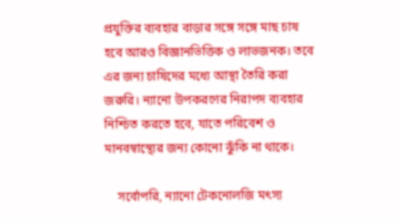প্রযুক্তির ব্যবহার বাড়ার সঙ্গে সঙ্গে মাছ চাষ হবে আরও বিজ্ঞানভিত্তিক ও লাভজনক। তবে এর জন্য চাষিদের মধ্যে আস্থা তৈরি করা জরুরি। ন্যানো উপকরণের নিরাপদ ব্যবহার নিশ্চিত করতে হবে, যাতে পরিবেশ ও মানবস্বাস্থ্যের জন্য কোনো ঝুঁকি না থাকে।

    সর্বোপরি, ন্যানো টেকনোলজি মৎস্য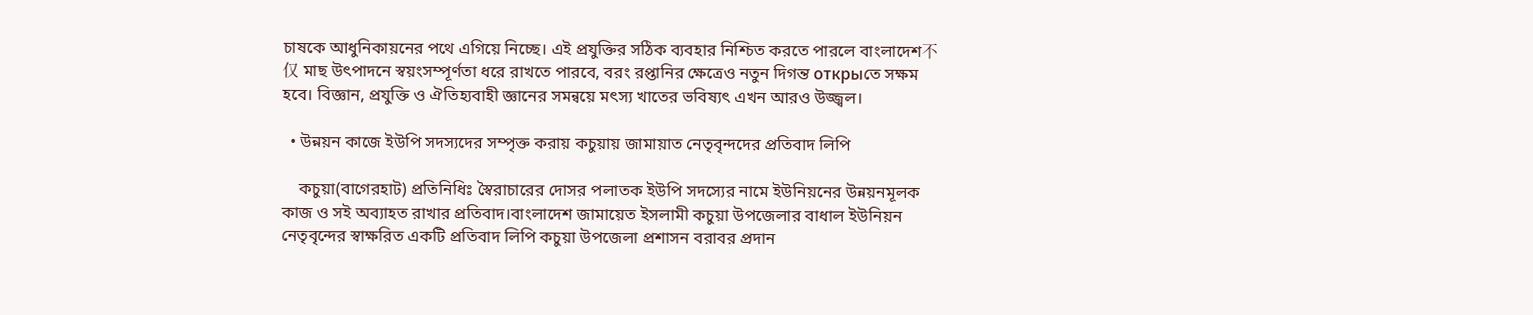চাষকে আধুনিকায়নের পথে এগিয়ে নিচ্ছে। এই প্রযুক্তির সঠিক ব্যবহার নিশ্চিত করতে পারলে বাংলাদেশ不仅 মাছ উৎপাদনে স্বয়ংসম্পূর্ণতা ধরে রাখতে পারবে, বরং রপ্তানির ক্ষেত্রেও নতুন দিগন্ত открыতে সক্ষম হবে। বিজ্ঞান, প্রযুক্তি ও ঐতিহ্যবাহী জ্ঞানের সমন্বয়ে মৎস্য খাতের ভবিষ্যৎ এখন আরও উজ্জ্বল।

  • উন্নয়ন কাজে ইউপি সদস্যদের সম্পৃক্ত করায় কচুয়ায় জামায়াত নেতৃবৃন্দদের প্রতিবাদ লিপি

    কচুয়া(বাগেরহাট) প্রতিনিধিঃ স্বৈরাচারের দোসর পলাতক ইউপি সদস্যের নামে ইউনিয়নের উন্নয়নমূলক কাজ ও সই অব্যাহত রাখার প্রতিবাদ।বাংলাদেশ জামায়েত ইসলামী কচুয়া উপজেলার বাধাল ইউনিয়ন নেতৃবৃন্দের স্বাক্ষরিত একটি প্রতিবাদ লিপি কচুয়া উপজেলা প্রশাসন বরাবর প্রদান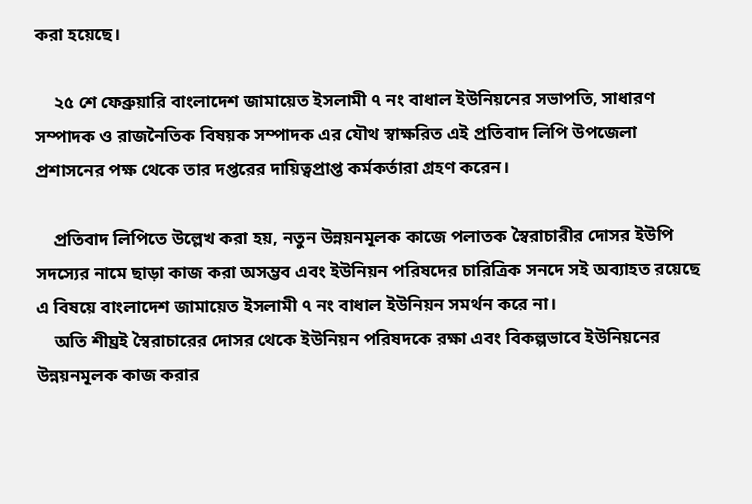করা হয়েছে।

    ২৫ শে ফেব্রুয়ারি বাংলাদেশ জামায়েত ইসলামী ৭ নং বাধাল ইউনিয়নের সভাপতি, সাধারণ সম্পাদক ও রাজনৈতিক বিষয়ক সম্পাদক এর যৌথ স্বাক্ষরিত এই প্রতিবাদ লিপি উপজেলা প্রশাসনের পক্ষ থেকে তার দপ্তরের দায়িত্বপ্রাপ্ত কর্মকর্তারা গ্রহণ করেন।

    প্রতিবাদ লিপিতে উল্লেখ করা হয়, নতুন উন্নয়নমূলক কাজে পলাতক স্বৈরাচারীর দোসর ইউপি সদস্যের নামে ছাড়া কাজ করা অসম্ভব এবং ইউনিয়ন পরিষদের চারিত্রিক সনদে সই অব্যাহত রয়েছে এ বিষয়ে বাংলাদেশ জামায়েত ইসলামী ৭ নং বাধাল ইউনিয়ন সমর্থন করে না।
    অতি শীঘ্রই স্বৈরাচারের দোসর থেকে ইউনিয়ন পরিষদকে রক্ষা এবং বিকল্পভাবে ইউনিয়নের উন্নয়নমূলক কাজ করার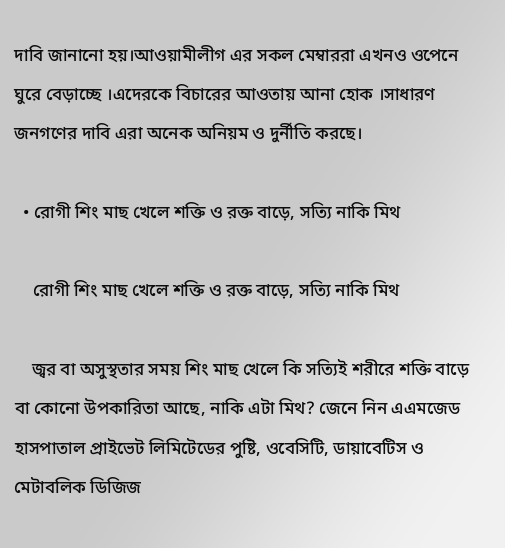দাবি জানানো হয়।আওয়ামীলীগ এর সকল মেম্বাররা এখনও ওপেনে ঘুরে বেড়াচ্ছে ।এদেরকে বিচারের আওতায় আনা হোক ।সাধারণ জনগণের দাবি এরা অনেক অনিয়ম ও দুর্নীতি করছে।

  • রোগী শিং মাছ খেলে শক্তি ও রক্ত বাড়ে, সত্যি নাকি মিথ

    রোগী শিং মাছ খেলে শক্তি ও রক্ত বাড়ে, সত্যি নাকি মিথ

    জ্বর বা অসুস্থতার সময় শিং মাছ খেলে কি সত্যিই শরীরে শক্তি বাড়ে বা কোনো উপকারিতা আছে, নাকি এটা মিথ? জেনে নিন এএমজেড হাসপাতাল প্রাইভেট লিমিটেডের পুষ্টি, ওবেসিটি, ডায়াবেটিস ও মেটাবলিক ডিজিজ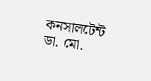কনসালটেন্ট ডা. মো.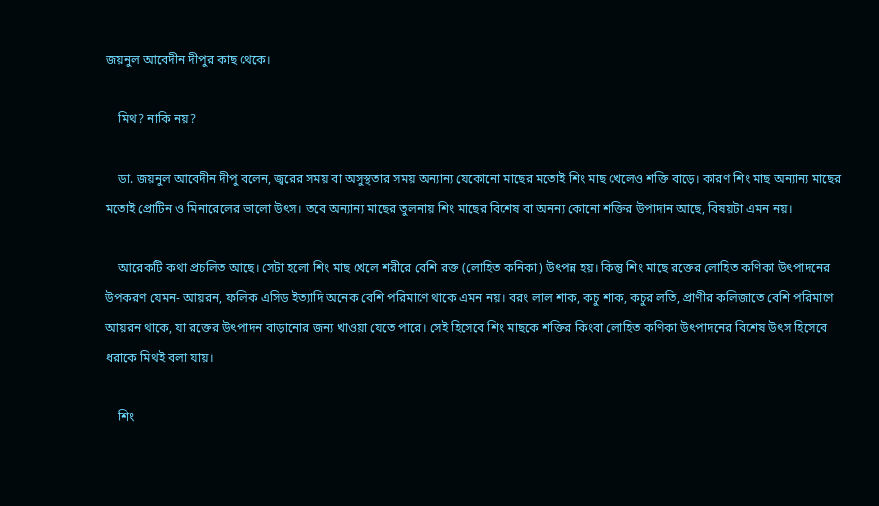জয়নুল আবেদীন দীপুর কাছ থেকে।

    মিথ? নাকি নয়?

    ডা. জয়নুল আবেদীন দীপু বলেন, জ্বরের সময় বা অসুস্থতার সময় অন্যান্য যেকোনো মাছের মতোই শিং মাছ খেলেও শক্তি বাড়ে। কারণ শিং মাছ অন্যান্য মাছের মতোই প্রোটিন ও মিনারেলের ভালো উৎস। তবে অন্যান্য মাছের তুলনায় শিং মাছের বিশেষ বা অনন্য কোনো শক্তির উপাদান আছে, বিষয়টা এমন নয়।

    আরেকটি কথা প্রচলিত আছে। সেটা হলো শিং মাছ খেলে শরীরে বেশি রক্ত (লোহিত কনিকা) উৎপন্ন হয়। কিন্তু শিং মাছে রক্তের লোহিত কণিকা উৎপাদনের উপকরণ যেমন- আয়রন, ফলিক এসিড ইত্যাদি অনেক বেশি পরিমাণে থাকে এমন নয়। বরং লাল শাক, কচু শাক, কচুর লতি, প্রাণীর কলিজাতে বেশি পরিমাণে আয়রন থাকে, যা রক্তের উৎপাদন বাড়ানোর জন্য খাওয়া যেতে পারে। সেই হিসেবে শিং মাছকে শক্তির কিংবা লোহিত কণিকা উৎপাদনের বিশেষ উৎস হিসেবে ধরাকে মিথই বলা যায়।

    শিং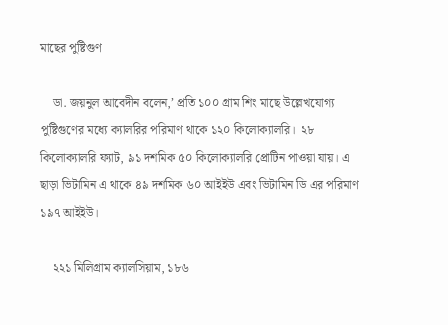মাছের পুষ্টিগুণ

    ডা. জয়নুল আবেদীন বলেন,’ প্রতি ১০০ গ্রাম শিং মাছে উল্লেখযোগ্য পুষ্টিগুণের মধ্যে ক্যালরির পরিমাণ থাকে ১২০ কিলোক্যালরি।  ২৮ কিলোক্যালরি ফ্যাট, ৯১ দশমিক ৫০ কিলোক্যালরি প্রোটিন পাওয়া যায়। এ ছাড়া ভিটামিন এ থাকে ৪৯ দশমিক ৬০ আইইউ এবং ভিটামিন ডি এর পরিমাণ  ১৯৭ আইইউ।

    ২২১ মিলিগ্রাম ক্যালসিয়াম, ১৮৬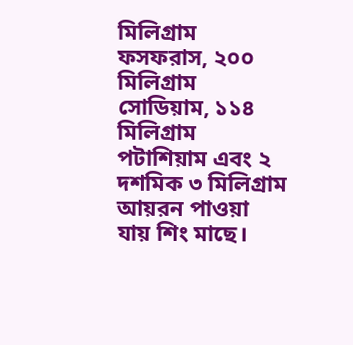মিলিগ্রাম ফসফরাস, ২০০ মিলিগ্রাম সোডিয়াম, ১১৪ মিলিগ্রাম পটাশিয়াম এবং ২ দশমিক ৩ মিলিগ্রাম আয়রন পাওয়া যায় শিং মাছে।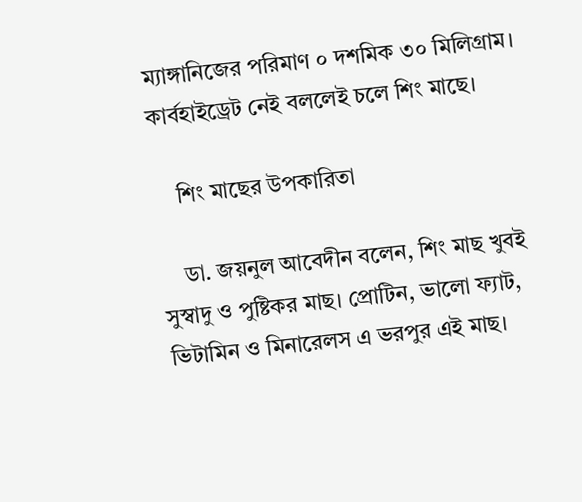ম্যাঙ্গানিজের পরিমাণ ০ দশমিক ৩০ মিলিগ্রাম। কার্বহাইড্রেট নেই বললেই চলে শিং মাছে।

    শিং মাছের উপকারিতা

    ডা. জয়নুল আবেদীন বলেন, শিং মাছ খুবই সুস্বাদু ও পুষ্টিকর মাছ। প্রোটিন, ভালো ফ্যাট, ভিটামিন ও মিনারেলস এ ভরপুর এই মাছ।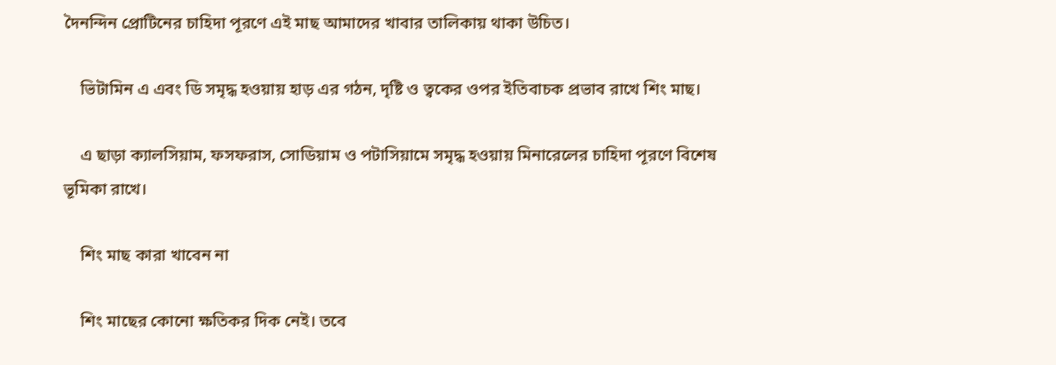দৈনন্দিন প্রোটিনের চাহিদা পূরণে এই মাছ আমাদের খাবার তালিকায় থাকা উচিত।

    ভিটামিন এ এবং ডি সমৃদ্ধ হওয়ায় হাড় এর গঠন, দৃষ্টি ও ত্বকের ওপর ইতিবাচক প্রভাব রাখে শিং মাছ।

    এ ছাড়া ক্যালসিয়াম, ফসফরাস, সোডিয়াম ও পটাসিয়ামে সমৃদ্ধ হওয়ায় মিনারেলের চাহিদা পূরণে বিশেষ ভূমিকা রাখে।

    শিং মাছ কারা খাবেন না

    শিং মাছের কোনো ক্ষতিকর দিক নেই। তবে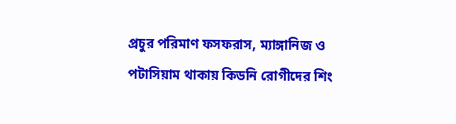প্রচুর পরিমাণ ফসফরাস, ম্যাঙ্গানিজ ও পটাসিয়াম থাকায় কিডনি রোগীদের শিং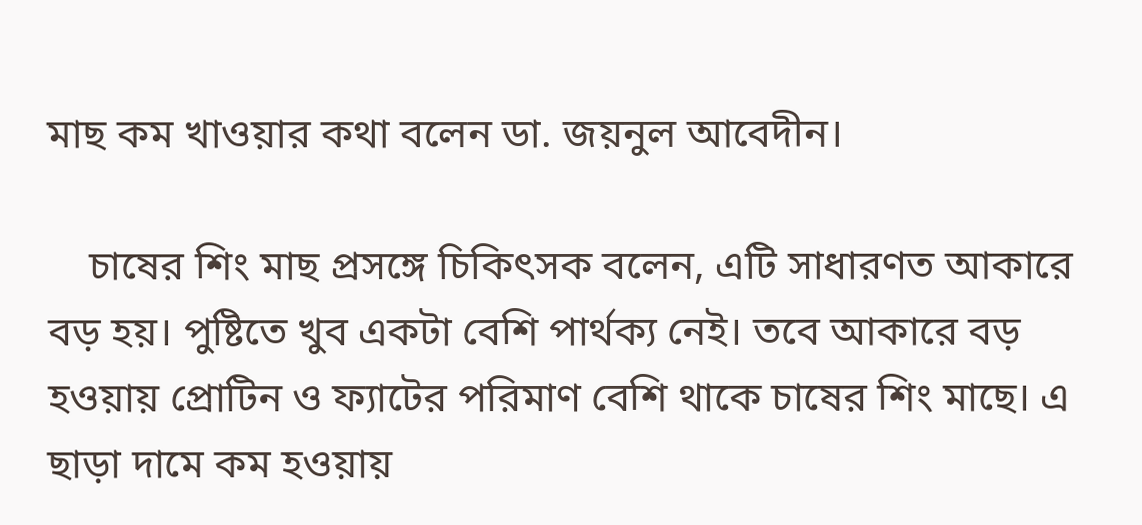মাছ কম খাওয়ার কথা বলেন ডা. জয়নুল আবেদীন।

    চাষের শিং মাছ প্রসঙ্গে চিকিৎসক বলেন, এটি সাধারণত আকারে বড় হয়। পুষ্টিতে খুব একটা বেশি পার্থক্য নেই। তবে আকারে বড় হওয়ায় প্রোটিন ও ফ্যাটের পরিমাণ বেশি থাকে চাষের শিং মাছে। এ ছাড়া দামে কম হওয়ায়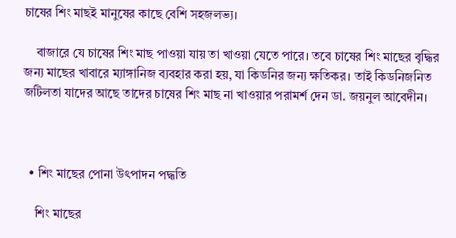চাষের শিং মাছই মানুষের কাছে বেশি সহজলভ্য।

    বাজারে যে চাষের শিং মাছ পাওয়া যায় তা খাওয়া যেতে পারে। তবে চাষের শিং মাছের বৃদ্ধির জন্য মাছের খাবারে ম্যাঙ্গানিজ ব্যবহার করা হয়, যা কিডনির জন্য ক্ষতিকর। তাই কিডনিজনিত জটিলতা যাদের আছে তাদের চাষের শিং মাছ না খাওয়ার পরামর্শ দেন ডা. জয়নুল আবেদীন।



  • শিং মাছের পোনা উৎপাদন পদ্ধতি

    শিং মাছের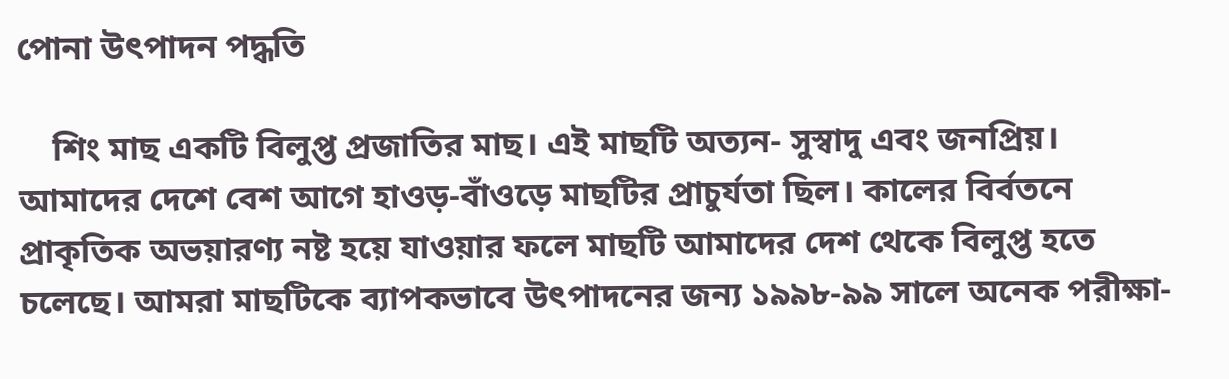পোনা উৎপাদন পদ্ধতি

    শিং মাছ একটি বিলুপ্ত প্রজাতির মাছ। এই মাছটি অত্যন- সুস্বাদু এবং জনপ্রিয়। আমাদের দেশে বেশ আগে হাওড়-বাঁওড়ে মাছটির প্রাচুর্যতা ছিল। কালের বির্বতনে প্রাকৃতিক অভয়ারণ্য নষ্ট হয়ে যাওয়ার ফলে মাছটি আমাদের দেশ থেকে বিলুপ্ত হতে চলেছে। আমরা মাছটিকে ব্যাপকভাবে উৎপাদনের জন্য ১৯৯৮-৯৯ সালে অনেক পরীক্ষা-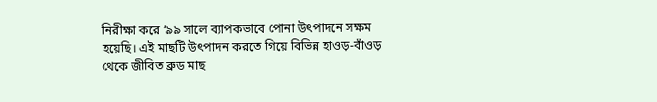নিরীক্ষা করে ‘৯৯ সালে ব্যাপকভাবে পোনা উৎপাদনে সক্ষম হয়েছি। এই মাছটি উৎপাদন করতে গিয়ে বিভিন্ন হাওড়-বাঁওড় থেকে জীবিত ব্রুড মাছ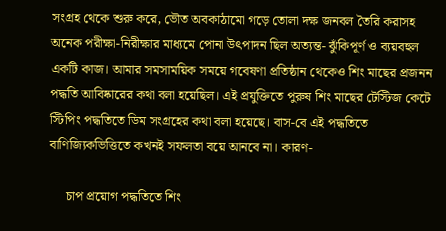সংগ্রহ থেকে শুরু করে, ভৌত অবকাঠামো গড়ে তোলা দক্ষ জনবল তৈরি করাসহ অনেক পরীক্ষা-নিরীক্ষার মাধ্যমে পোনা উৎপাদন ছিল অত্যন্ত- ঝুঁকিপূর্ণ ও ব্যয়বহুল একটি কাজ। আমার সমসাময়িক সময়ে গবেষণা প্রতিষ্ঠান থেকেও শিং মাছের প্রজনন পদ্ধতি আবিষ্কারের কথা বলা হয়েছিল। এই প্রযুক্তিতে পুরুষ শিং মাছের টেস্টিজ কেটে স্টিপিং পদ্ধতিতে ডিম সংগ্রহের কথা বলা হয়েছে। বাস-বে এই পদ্ধতিতে বাণিজ্যিকভিত্তিতে কখনই সফলতা বয়ে আনবে না। কারণ-

     চাপ প্রয়োগ পদ্ধতিতে শিং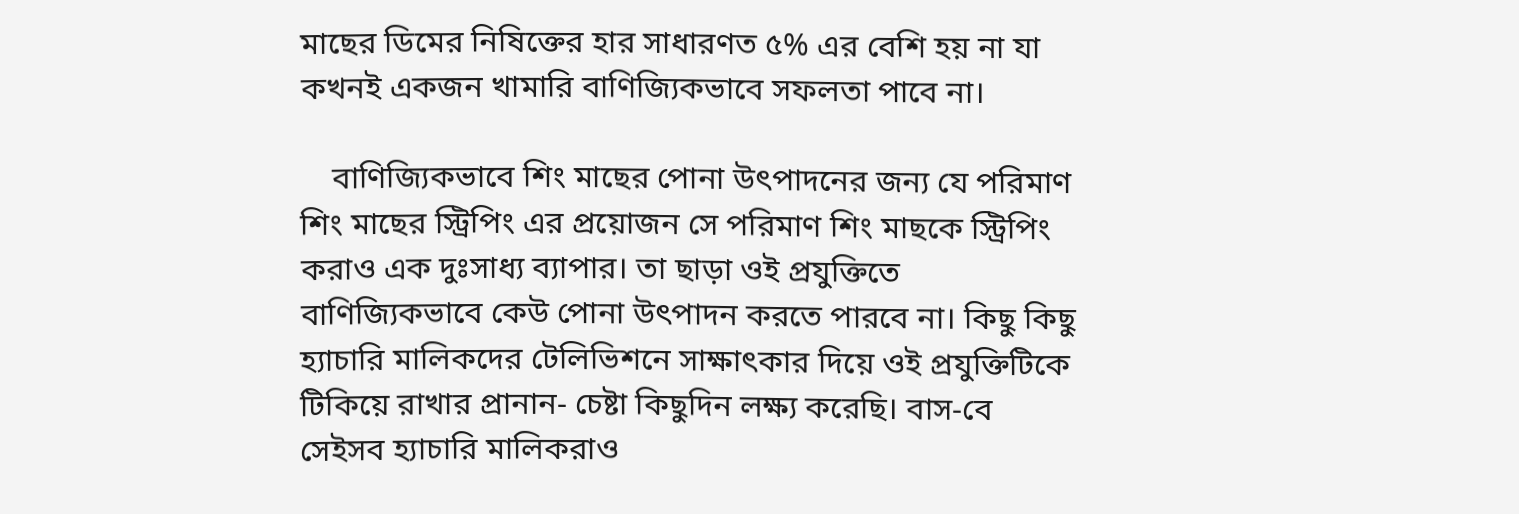মাছের ডিমের নিষিক্তের হার সাধারণত ৫% এর বেশি হয় না যা কখনই একজন খামারি বাণিজ্যিকভাবে সফলতা পাবে না।

    বাণিজ্যিকভাবে শিং মাছের পোনা উৎপাদনের জন্য যে পরিমাণ শিং মাছের স্ট্রিপিং এর প্রয়োজন সে পরিমাণ শিং মাছকে স্ট্রিপিং করাও এক দুঃসাধ্য ব্যাপার। তা ছাড়া ওই প্রযুক্তিতে বাণিজ্যিকভাবে কেউ পোনা উৎপাদন করতে পারবে না। কিছু কিছু হ্যাচারি মালিকদের টেলিভিশনে সাক্ষাৎকার দিয়ে ওই প্রযুক্তিটিকে টিকিয়ে রাখার প্রানান- চেষ্টা কিছুদিন লক্ষ্য করেছি। বাস-বে সেইসব হ্যাচারি মালিকরাও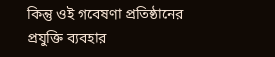কিন্তু ওই গবেষণা প্রতিষ্ঠানের প্রযুক্তি ব্যবহার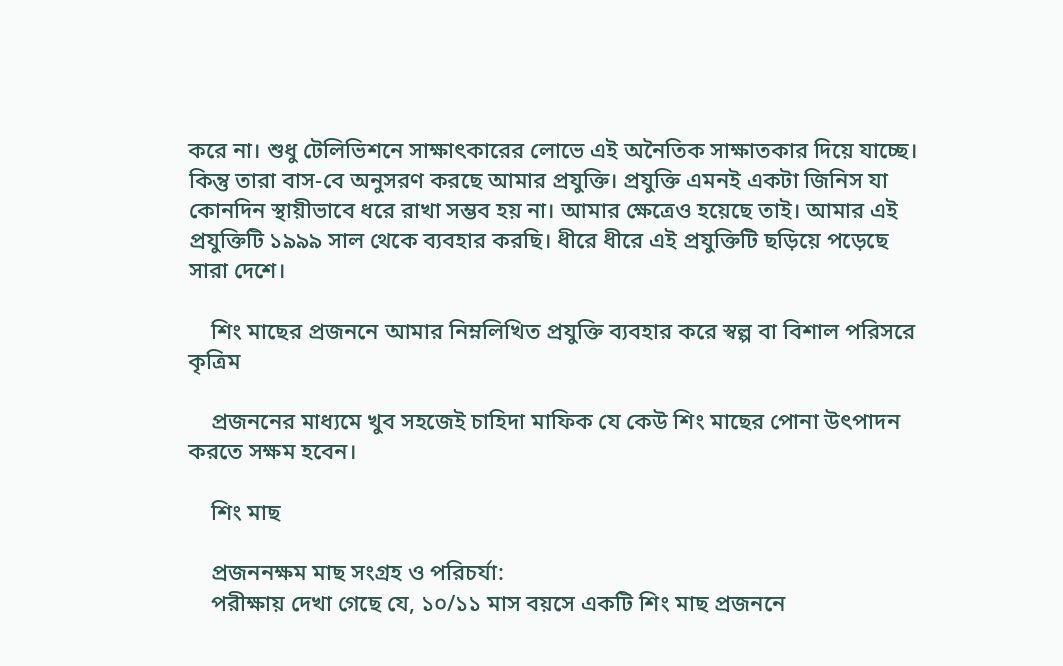করে না। শুধু টেলিভিশনে সাক্ষাৎকারের লোভে এই অনৈতিক সাক্ষাতকার দিয়ে যাচ্ছে। কিন্তু তারা বাস-বে অনুসরণ করছে আমার প্রযুক্তি। প্রযুক্তি এমনই একটা জিনিস যা কোনদিন স্থায়ীভাবে ধরে রাখা সম্ভব হয় না। আমার ক্ষেত্রেও হয়েছে তাই। আমার এই প্রযুক্তিটি ১৯৯৯ সাল থেকে ব্যবহার করছি। ধীরে ধীরে এই প্রযুক্তিটি ছড়িয়ে পড়েছে সারা দেশে।

    শিং মাছের প্রজননে আমার নিম্নলিখিত প্রযুক্তি ব্যবহার করে স্বল্প বা বিশাল পরিসরে কৃত্রিম

    প্রজননের মাধ্যমে খুব সহজেই চাহিদা মাফিক যে কেউ শিং মাছের পোনা উৎপাদন করতে সক্ষম হবেন।

    শিং মাছ

    প্রজননক্ষম মাছ সংগ্রহ ও পরিচর্যা:
    পরীক্ষায় দেখা গেছে যে, ১০/১১ মাস বয়সে একটি শিং মাছ প্রজননে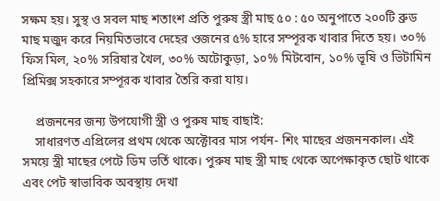সক্ষম হয়। সুস্থ ও সবল মাছ শতাংশ প্রতি পুরুষ স্ত্রী মাছ ৫০ : ৫০ অনুপাতে ২০০টি ব্রুড মাছ মজুদ করে নিয়মিতভাবে দেহের ওজনের ৫% হারে সম্পূরক খাবার দিতে হয়। ৩০% ফিস মিল, ২০% সরিষার খৈল, ৩০% অটোকুড়া, ১০% মিটবোন, ১০% ভূষি ও ভিটামিন প্রিমিক্স সহকারে সম্পূরক খাবার তৈরি করা যায়।

    প্রজননের জন্য উপযোগী স্ত্রী ও পুরুষ মাছ বাছাই:
    সাধারণত এপ্রিলের প্রথম থেকে অক্টোবর মাস পর্যন- শিং মাছের প্রজননকাল। এই সময়ে স্ত্রী মাছের পেটে ডিম ভর্তি থাকে। পুরুষ মাছ স্ত্রী মাছ থেকে অপেক্ষাকৃত ছোট থাকে এবং পেট স্বাভাবিক অবস্থায় দেখা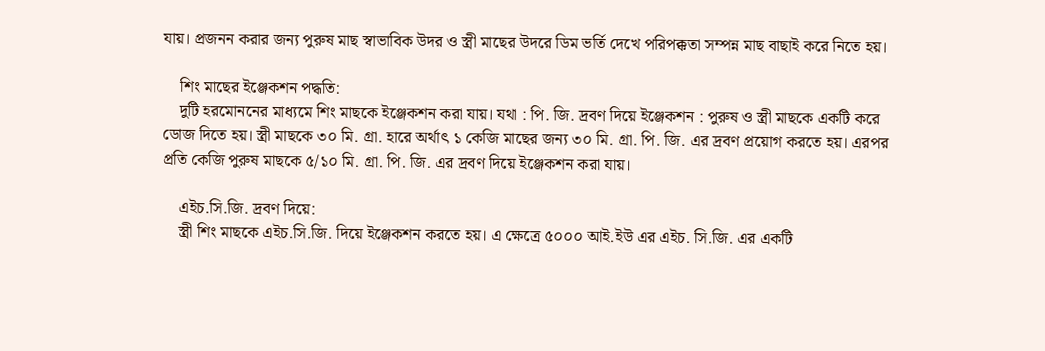যায়। প্রজনন করার জন্য পুরুষ মাছ স্বাভাবিক উদর ও স্ত্রী মাছের উদরে ডিম ভর্তি দেখে পরিপক্কতা সম্পন্ন মাছ বাছাই করে নিতে হয়।

    শিং মাছের ইঞ্জেকশন পদ্ধতি:
    দুটি হরমোননের মাধ্যমে শিং মাছকে ইঞ্জেকশন করা যায়। যথা : পি. জি. দ্রবণ দিয়ে ইঞ্জেকশন : পুরুষ ও স্ত্রী মাছকে একটি করে ডোজ দিতে হয়। স্ত্রী মাছকে ৩০ মি. গ্রা. হারে অর্থাৎ ১ কেজি মাছের জন্য ৩০ মি. গ্রা. পি. জি. এর দ্রবণ প্রয়োগ করতে হয়। এরপর প্রতি কেজি পুরুষ মাছকে ৫/১০ মি. গ্রা. পি. জি. এর দ্রবণ দিয়ে ইঞ্জেকশন করা যায়।

    এইচ.সি.জি. দ্রবণ দিয়ে:
    স্ত্রী শিং মাছকে এইচ.সি.জি. দিয়ে ইঞ্জেকশন করতে হয়। এ ক্ষেত্রে ৫০০০ আই.ইউ এর এইচ. সি.জি. এর একটি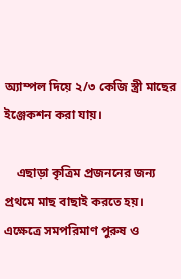অ্যাম্পল দিয়ে ২/৩ কেজি স্ত্রী মাছের ইঞ্জেকশন করা যায়।

    এছাড়া কৃত্রিম প্রজননের জন্য প্রথমে মাছ বাছাই করতে হয়। এক্ষেত্রে সমপরিমাণ পুরুষ ও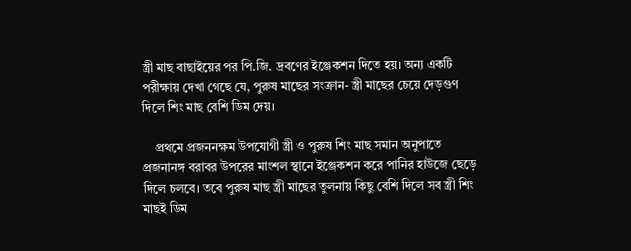স্ত্রী মাছ বাছাইয়ের পর পি.জি. দ্রবণের ইঞ্জেকশন দিতে হয়। অন্য একটি পরীক্ষায় দেখা গেছে যে, পুরুষ মাছের সংক্রান- স্ত্রী মাছের চেয়ে দেড়গুণ দিলে শিং মাছ বেশি ডিম দেয়।

    প্রথমে প্রজননক্ষম উপযোগী স্ত্রী ও পুরুষ শিং মাছ সমান অনুপাতে প্রজনানঙ্গ বরাবর উপরের মাংশল স্থানে ইঞ্জেকশন করে পানির হাউজে ছেড়ে দিলে চলবে। তবে পুরুষ মাছ স্ত্রী মাছের তুলনায় কিছু বেশি দিলে সব স্ত্রী শিং মাছই ডিম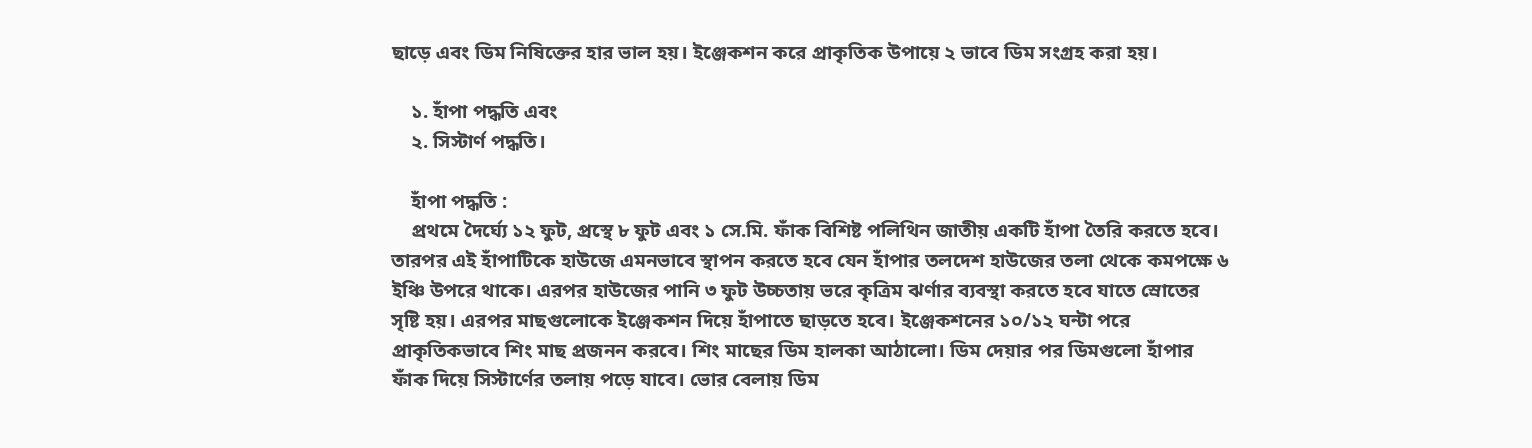ছাড়ে এবং ডিম নিষিক্তের হার ভাল হয়। ইঞ্জেকশন করে প্রাকৃতিক উপায়ে ২ ভাবে ডিম সংগ্রহ করা হয়।

    ১. হাঁপা পদ্ধতি এবং
    ২. সিস্টার্ণ পদ্ধতি।

    হাঁপা পদ্ধতি :
    প্রথমে দৈর্ঘ্যে ১২ ফুট, প্রস্থে ৮ ফুট এবং ১ সে.মি. ফাঁক বিশিষ্ট পলিথিন জাতীয় একটি হাঁপা তৈরি করতে হবে। তারপর এই হাঁপাটিকে হাউজে এমনভাবে স্থাপন করতে হবে যেন হাঁপার তলদেশ হাউজের তলা থেকে কমপক্ষে ৬ ইঞ্চি উপরে থাকে। এরপর হাউজের পানি ৩ ফুট উচ্চতায় ভরে কৃত্রিম ঝর্ণার ব্যবস্থা করতে হবে যাতে স্রোতের সৃষ্টি হয়। এরপর মাছগুলোকে ইঞ্জেকশন দিয়ে হাঁপাতে ছাড়তে হবে। ইঞ্জেকশনের ১০/১২ ঘন্টা পরে প্রাকৃতিকভাবে শিং মাছ প্রজনন করবে। শিং মাছের ডিম হালকা আঠালো। ডিম দেয়ার পর ডিমগুলো হাঁপার ফাঁক দিয়ে সিস্টার্ণের তলায় পড়ে যাবে। ভোর বেলায় ডিম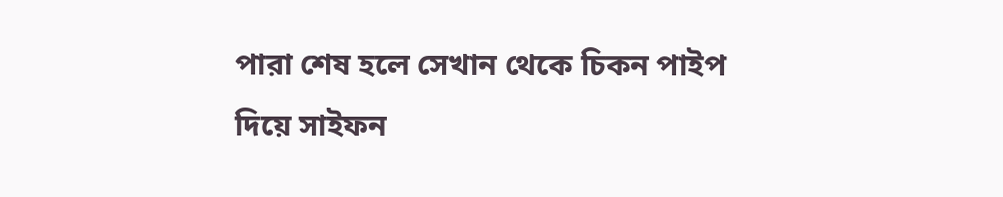পারা শেষ হলে সেখান থেকে চিকন পাইপ দিয়ে সাইফন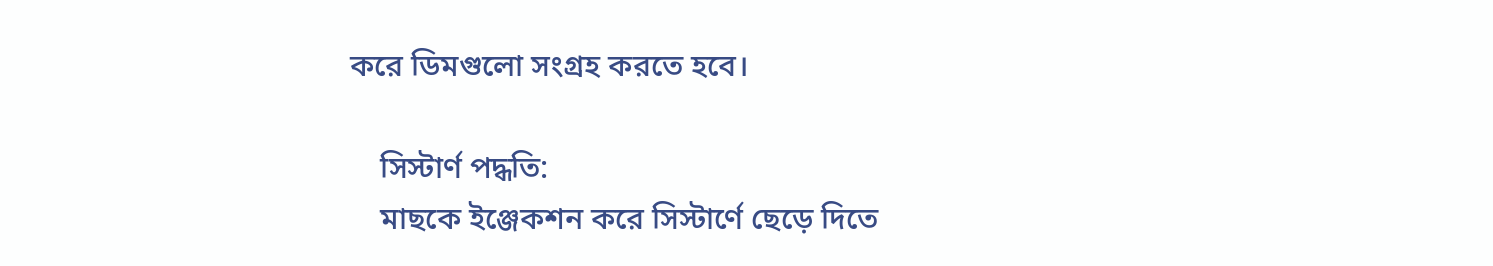করে ডিমগুলো সংগ্রহ করতে হবে।

    সিস্টার্ণ পদ্ধতি:
    মাছকে ইঞ্জেকশন করে সিস্টার্ণে ছেড়ে দিতে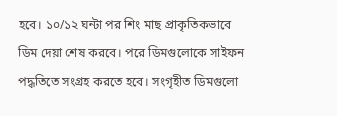হবে। ১০/১২ ঘন্টা পর শিং মাছ প্রাকৃতিকভাবে ডিম দেয়া শেষ করবে। পরে ডিমগুলোকে সাইফন পদ্ধতিতে সংগ্রহ করতে হবে। সংগৃহীত ডিমগুলো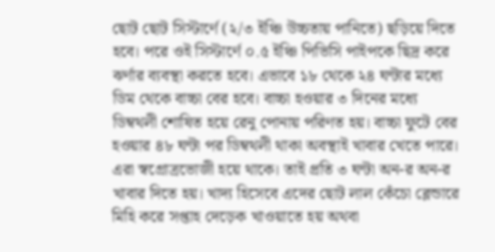ছোট ছোট সিস্টার্ণে (২/৩ ইঞ্চি উচ্চতায় পানিতে) ছড়িয়ে দিতে হবে। পরে ওই সিস্টার্ণে ০.৫ ইঞ্চি পিভিসি পাইপকে ছিদ্র করে ঝর্ণার ব্যবস্থা করতে হবে। এভাবে ১৮ থেকে ২৪ ঘন্টার মধ্যে ডিম থেকে বাচ্চা বের হবে। বাচ্চা হওয়ার ৩ দিনের মধ্যে ডিম্বথলী শোষিত হয়ে রেনু পোনায় পরিণত হয়। বাচ্চা ফুটে বের হওয়ার ৪৮ ঘন্টা পর ডিম্বথলী থাকা অবস্থাই খাবার খেতে পারে। এরা স্বগ্রোত্রভোজী হয়ে থাকে। তাই প্রতি ৩ ঘন্টা অন-র অন-র খাবার দিতে হয়। খাদ্য হিসেবে এদের ছোট লাল কেঁচো ব্লেন্ডারে মিহি করে সপ্তাহ দেড়েক খাওয়াতে হয় অথবা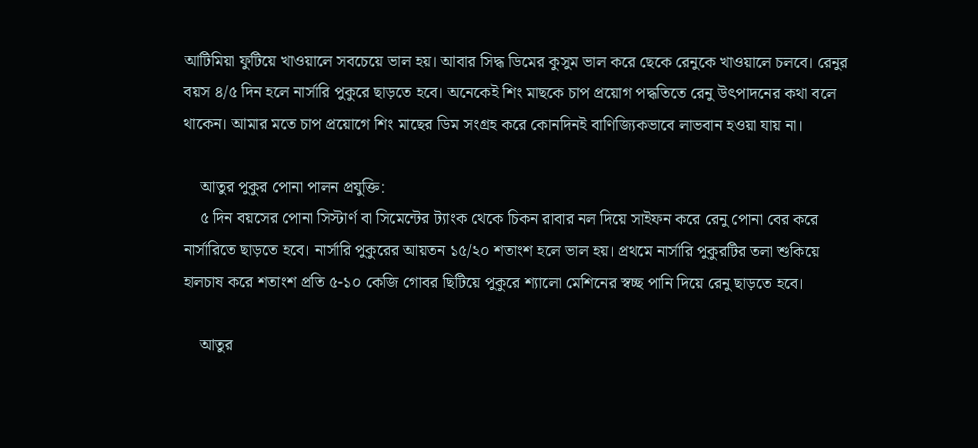আটিমিয়া ফুটিয়ে খাওয়ালে সবচেয়ে ভাল হয়। আবার সিদ্ধ ডিমের কুসুম ভাল করে ছেকে রেনুকে খাওয়ালে চলবে। রেনুর বয়স ৪/৫ দিন হলে নার্সারি পুকুরে ছাড়তে হবে। অনেকেই শিং মাছকে চাপ প্রয়োগ পদ্ধতিতে রেনু উৎপাদনের কথা বলে থাকেন। আমার মতে চাপ প্রয়োগে শিং মাছের ডিম সংগ্রহ করে কোনদিনই বাণিজ্যিকভাবে লাভবান হওয়া যায় না।

    আতুর পুকুর পোনা পালন প্রযুক্তি:
    ৫ দিন বয়সের পোনা সিস্টার্ণ বা সিমেন্টের ট্যাংক থেকে চিকন রাবার নল দিয়ে সাইফন করে রেনু পোনা বের করে নার্সারিতে ছাড়তে হবে। নার্সারি পুকুরের আয়তন ১৫/২০ শতাংশ হলে ভাল হয়। প্রথমে নার্সারি পুকুরটির তলা শুকিয়ে হালচাষ করে শতাংশ প্রতি ৫-১০ কেজি গোবর ছিটিয়ে পুকুরে শ্যালো মেশিনের স্বচ্ছ পানি দিয়ে রেনু ছাড়তে হবে।

    আতুর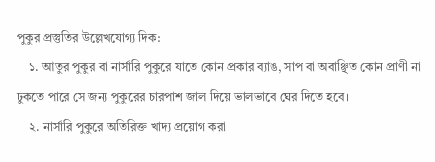পুকুর প্রস্তুতির উল্লেখযোগ্য দিক:
    ১. আতুর পুকুর বা নার্সারি পুকুরে যাতে কোন প্রকার ব্যাঙ, সাপ বা অবাঞ্ছিত কোন প্রাণী না ঢুকতে পারে সে জন্য পুকুরের চারপাশ জাল দিয়ে ভালভাবে ঘের দিতে হবে।
    ২. নার্সারি পুকুরে অতিরিক্ত খাদ্য প্রয়োগ করা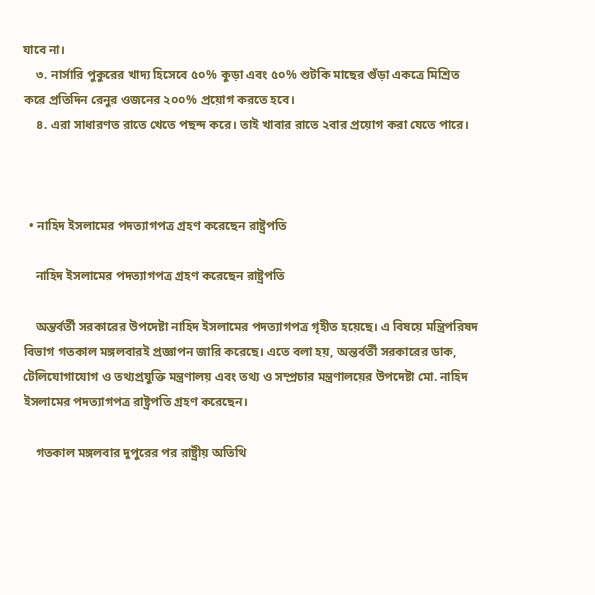যাবে না।
    ৩. নার্সারি পুকুরের খাদ্য হিসেবে ৫০% কুড়া এবং ৫০% শুটকি মাছের গুঁড়া একত্রে মিশ্রিত করে প্রতিদিন রেনুর ওজনের ২০০% প্রয়োগ করতে হবে।
    ৪. এরা সাধারণত রাতে খেতে পছন্দ করে। তাই খাবার রাতে ২বার প্রয়োগ করা যেতে পারে।



  • নাহিদ ইসলামের পদত্যাগপত্র গ্রহণ করেছেন রাষ্ট্রপতি

    নাহিদ ইসলামের পদত্যাগপত্র গ্রহণ করেছেন রাষ্ট্রপতি

    অন্তর্বর্তী সরকারের উপদেষ্টা নাহিদ ইসলামের পদত্যাগপত্র গৃহীত হয়েছে। এ বিষয়ে মন্ত্রিপরিষদ বিভাগ গতকাল মঙ্গলবারই প্রজ্ঞাপন জারি করেছে। এতে বলা হয়, অন্তর্বর্তী সরকারের ডাক, টেলিযোগাযোগ ও তথ্যপ্রযুক্তি মন্ত্রণালয় এবং তথ্য ও সম্প্রচার মন্ত্রণালয়ের উপদেষ্টা মো. নাহিদ ইসলামের পদত্যাগপত্র রাষ্ট্রপতি গ্রহণ করেছেন।

    গতকাল মঙ্গলবার দুপুরের পর রাষ্ট্রীয় অতিথি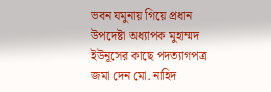ভবন যমুনায় গিয়ে প্রধান উপদেষ্টা অধ্যাপক মুহাম্মদ ইউনূসের কাছে পদত্যাগপত্র জমা দেন মো. নাহিদ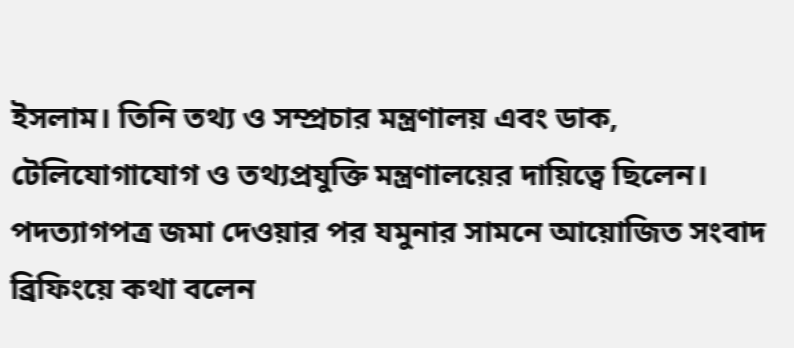ইসলাম। তিনি তথ্য ও সম্প্রচার মন্ত্রণালয় এবং ডাক, টেলিযোগাযোগ ও তথ্যপ্রযুক্তি মন্ত্রণালয়ের দায়িত্বে ছিলেন। পদত্যাগপত্র জমা দেওয়ার পর যমুনার সামনে আয়োজিত সংবাদ ব্রিফিংয়ে কথা বলেন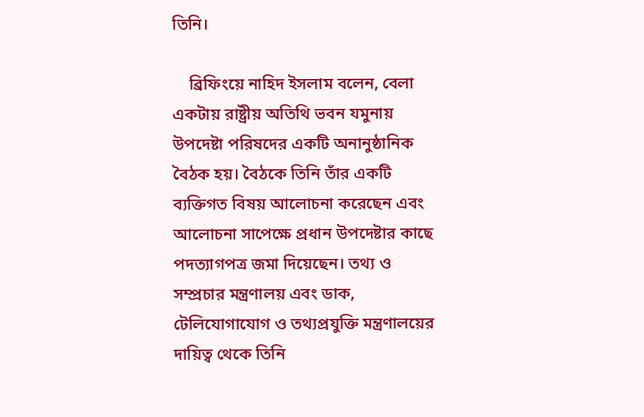তিনি।

    ব্রিফিংয়ে নাহিদ ইসলাম বলেন, বেলা একটায় রাষ্ট্রীয় অতিথি ভবন যমুনায় উপদেষ্টা পরিষদের একটি অনানুষ্ঠানিক বৈঠক হয়। বৈঠকে তিনি তাঁর একটি ব্যক্তিগত বিষয় আলোচনা করেছেন এবং আলোচনা সাপেক্ষে প্রধান উপদেষ্টার কাছে পদত্যাগপত্র জমা দিয়েছেন। তথ্য ও সম্প্রচার মন্ত্রণালয় এবং ডাক, টেলিযোগাযোগ ও তথ্যপ্রযুক্তি মন্ত্রণালয়ের দায়িত্ব থেকে তিনি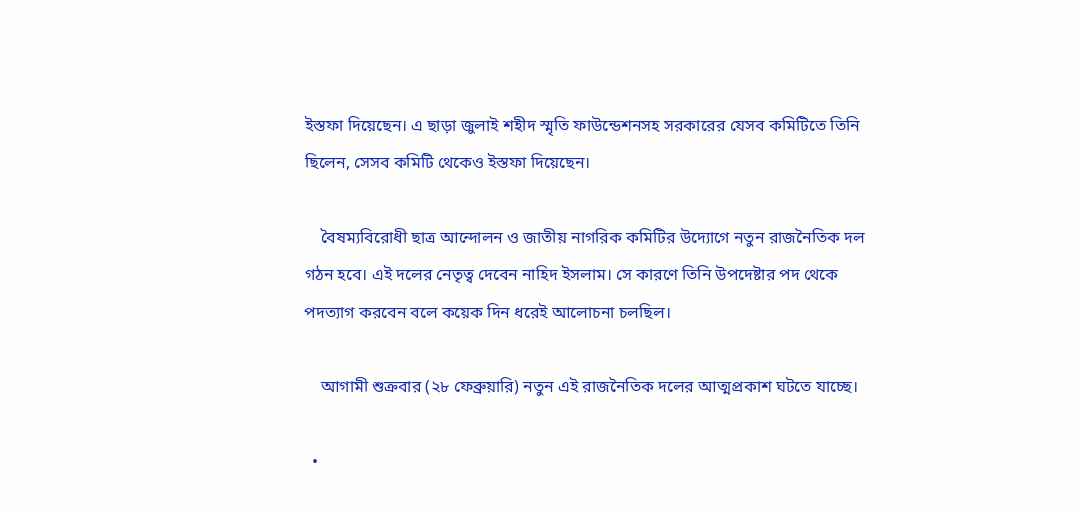ইস্তফা দিয়েছেন। এ ছাড়া জুলাই শহীদ স্মৃতি ফাউন্ডেশনসহ সরকারের যেসব কমিটিতে তিনি ছিলেন, সেসব কমিটি থেকেও ইস্তফা দিয়েছেন।

    বৈষম্যবিরোধী ছাত্র আন্দোলন ও জাতীয় নাগরিক কমিটির উদ্যোগে নতুন রাজনৈতিক দল গঠন হবে। এই দলের নেতৃত্ব দেবেন নাহিদ ইসলাম। সে কারণে তিনি উপদেষ্টার পদ থেকে পদত্যাগ করবেন বলে কয়েক দিন ধরেই আলোচনা চলছিল।

    আগামী শুক্রবার (২৮ ফেব্রুয়ারি) নতুন এই রাজনৈতিক দলের আত্মপ্রকাশ ঘটতে যাচ্ছে।

  •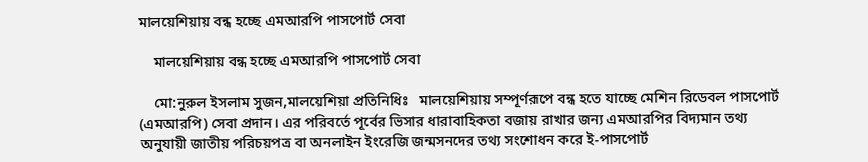মালয়েশিয়ায় বন্ধ হচ্ছে এমআরপি পাসপোর্ট সেবা

    মালয়েশিয়ায় বন্ধ হচ্ছে এমআরপি পাসপোর্ট সেবা

    মো:নুরুল ইসলাম সুজন,মালয়েশিয়া প্রতিনিধিঃ   মালয়েশিয়ায় সম্পূর্ণরূপে বন্ধ হতে যাচ্ছে মেশিন রিডেবল পাসপোর্ট (এমআরপি) সেবা প্রদান। এর পরিবর্তে পূর্বের ভিসার ধারাবাহিকতা বজায় রাখার জন্য এমআরপির বিদ্যমান তথ্য অনুযায়ী জাতীয় পরিচয়পত্র বা অনলাইন ইংরেজি জন্মসনদের তথ্য সংশোধন করে ই-পাসপোর্ট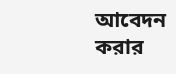আবেদন করার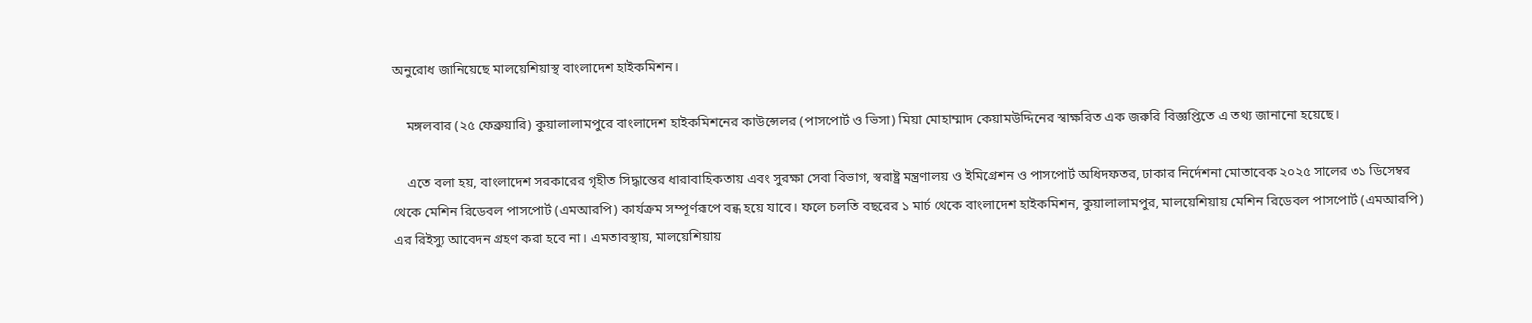অনুরোধ জানিয়েছে মালয়েশিয়াস্থ বাংলাদেশ হাইকমিশন।

    মঙ্গলবার (২৫ ফেব্রুয়ারি) কুয়ালালামপুরে বাংলাদেশ হাইকমিশনের কাউন্সেলর (পাসপোর্ট ও ভিসা) মিয়া মোহাম্মাদ কেয়ামউদ্দিনের স্বাক্ষরিত এক জরুরি বিজ্ঞপ্তিতে এ তথ্য জানানো হয়েছে।

    এতে বলা হয়, বাংলাদেশ সরকারের গৃহীত সিদ্ধান্তের ধারাবাহিকতায় এবং সুরক্ষা সেবা বিভাগ, স্বরাষ্ট্র মন্ত্রণালয় ও ইমিগ্রেশন ও পাসপোর্ট অধিদফতর, ঢাকার নির্দেশনা মোতাবেক ২০২৫ সালের ৩১ ডিসেম্বর থেকে মেশিন রিডেবল পাসপোর্ট (এমআরপি) কার্যক্রম সম্পূর্ণরূপে বন্ধ হয়ে যাবে। ফলে চলতি বছরের ১ মার্চ থেকে বাংলাদেশ হাইকমিশন, কুয়ালালামপুর, মালয়েশিয়ায় মেশিন রিডেবল পাসপোর্ট (এমআরপি) এর রিইস্যু আবেদন গ্রহণ করা হবে না। এমতাবস্থায়, মালয়েশিয়ায়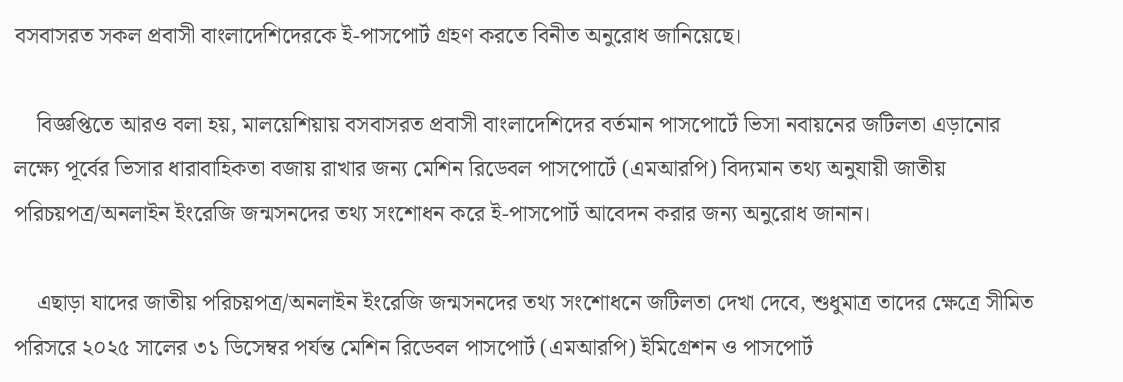বসবাসরত সকল প্রবাসী বাংলাদেশিদেরকে ই-পাসপোর্ট গ্রহণ করতে বিনীত অনুরোধ জানিয়েছে।

    বিজ্ঞপ্তিতে আরও বলা হয়, মালয়েশিয়ায় বসবাসরত প্রবাসী বাংলাদেশিদের বর্তমান পাসপোর্টে ভিসা নবায়নের জটিলতা এড়ানোর লক্ষ্যে পূর্বের ভিসার ধারাবাহিকতা বজায় রাখার জন্য মেশিন রিডেবল পাসপোর্টে (এমআরপি) বিদ্যমান তথ্য অনুযায়ী জাতীয় পরিচয়পত্র/অনলাইন ইংরেজি জন্মসনদের তথ্য সংশোধন করে ই-পাসপোর্ট আবেদন করার জন্য অনুরোধ জানান।

    এছাড়া যাদের জাতীয় পরিচয়পত্র/অনলাইন ইংরেজি জন্মসনদের তথ্য সংশোধনে জটিলতা দেখা দেবে, শুধুমাত্র তাদের ক্ষেত্রে সীমিত পরিসরে ২০২৫ সালের ৩১ ডিসেম্বর পর্যন্ত মেশিন রিডেবল পাসপোর্ট (এমআরপি) ইমিগ্রেশন ও পাসপোর্ট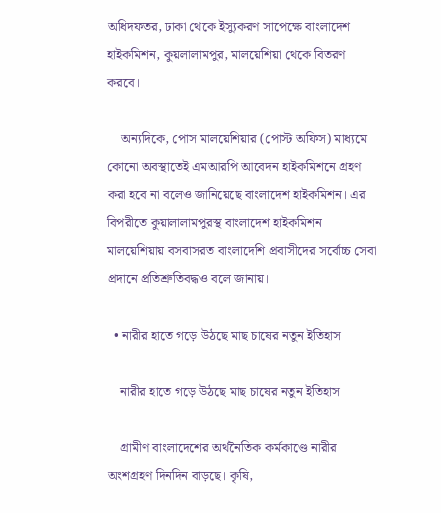অধিদফতর, ঢাকা থেকে ইস্যুকরণ সাপেক্ষে বাংলাদেশ হাইকমিশন, কুয়লালামপুর, মালয়েশিয়া থেকে বিতরণ করবে।

    অন্যদিকে, পোস মালয়েশিয়ার (পোস্ট অফিস) মাধ্যমে কোনো অবস্থাতেই এমআরপি আবেদন হাইকমিশনে গ্রহণ করা হবে না বলেও জানিয়েছে বাংলাদেশ হাইকমিশন। এর বিপরীতে কুয়ালালামপুরস্থ বাংলাদেশ হাইকমিশন মালয়েশিয়ায় বসবাসরত বাংলাদেশি প্রবাসীদের সর্বোচ্চ সেবা প্রদানে প্রতিশ্রুতিবদ্ধও বলে জানায়।

  • নারীর হাতে গড়ে উঠছে মাছ চাষের নতুন ইতিহাস

    নারীর হাতে গড়ে উঠছে মাছ চাষের নতুন ইতিহাস

    গ্রামীণ বাংলাদেশের অর্থনৈতিক কর্মকাণ্ডে নারীর অংশগ্রহণ দিনদিন বাড়ছে। কৃষি,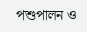পশুপালন ও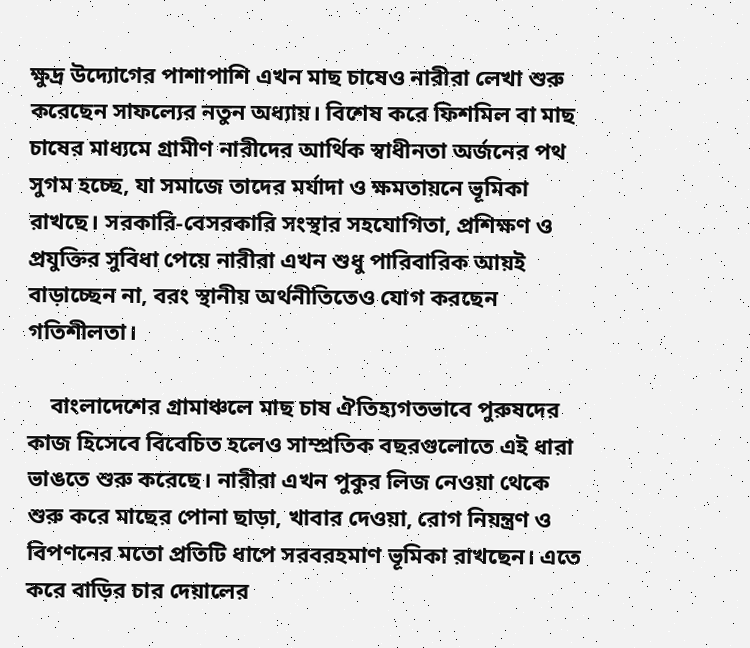ক্ষুদ্র উদ্যোগের পাশাপাশি এখন মাছ চাষেও নারীরা লেখা শুরু করেছেন সাফল্যের নতুন অধ্যায়। বিশেষ করে ফিশমিল বা মাছ চাষের মাধ্যমে গ্রামীণ নারীদের আর্থিক স্বাধীনতা অর্জনের পথ সুগম হচ্ছে, যা সমাজে তাদের মর্যাদা ও ক্ষমতায়নে ভূমিকা রাখছে। সরকারি-বেসরকারি সংস্থার সহযোগিতা, প্রশিক্ষণ ও প্রযুক্তির সুবিধা পেয়ে নারীরা এখন শুধু পারিবারিক আয়ই বাড়াচ্ছেন না, বরং স্থানীয় অর্থনীতিতেও যোগ করছেন গতিশীলতা।

    বাংলাদেশের গ্রামাঞ্চলে মাছ চাষ ঐতিহ্যগতভাবে পুরুষদের কাজ হিসেবে বিবেচিত হলেও সাম্প্রতিক বছরগুলোতে এই ধারা ভাঙতে শুরু করেছে। নারীরা এখন পুকুর লিজ নেওয়া থেকে শুরু করে মাছের পোনা ছাড়া, খাবার দেওয়া, রোগ নিয়ন্ত্রণ ও বিপণনের মতো প্রতিটি ধাপে সরবরহমাণ ভূমিকা রাখছেন। এতে করে বাড়ির চার দেয়ালের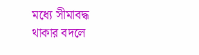মধ্যে সীমাবদ্ধ থাকার বদলে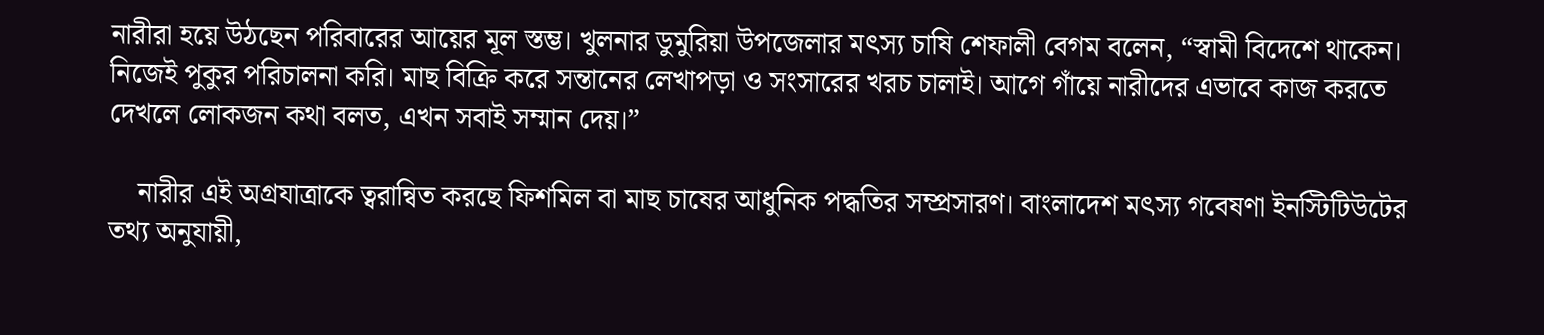নারীরা হয়ে উঠছেন পরিবারের আয়ের মূল স্তম্ভ। খুলনার ডুমুরিয়া উপজেলার মৎস্য চাষি শেফালী বেগম বলেন, “স্বামী বিদেশে থাকেন। নিজেই পুকুর পরিচালনা করি। মাছ বিক্রি করে সন্তানের লেখাপড়া ও সংসারের খরচ চালাই। আগে গাঁয়ে নারীদের এভাবে কাজ করতে দেখলে লোকজন কথা বলত, এখন সবাই সম্মান দেয়।”

    নারীর এই অগ্রযাত্রাকে ত্বরান্বিত করছে ফিশমিল বা মাছ চাষের আধুনিক পদ্ধতির সম্প্রসারণ। বাংলাদেশ মৎস্য গবেষণা ইনস্টিটিউটের তথ্য অনুযায়ী,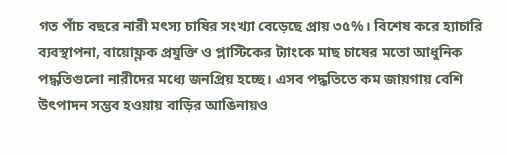গত পাঁচ বছরে নারী মৎস্য চাষির সংখ্যা বেড়েছে প্রায় ৩৫%। বিশেষ করে হ্যাচারি ব্যবস্থাপনা, বায়োফ্লক প্রযুক্তি ও প্লাস্টিকের ট্যাংকে মাছ চাষের মতো আধুনিক পদ্ধতিগুলো নারীদের মধ্যে জনপ্রিয় হচ্ছে। এসব পদ্ধতিতে কম জায়গায় বেশি উৎপাদন সম্ভব হওয়ায় বাড়ির আঙিনায়ও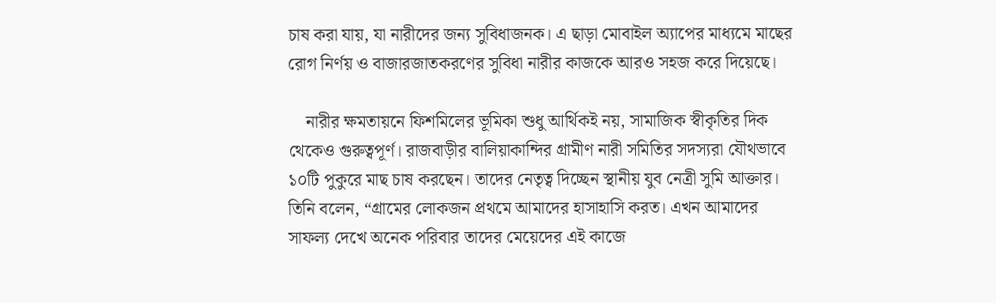চাষ করা যায়, যা নারীদের জন্য সুবিধাজনক। এ ছাড়া মোবাইল অ্যাপের মাধ্যমে মাছের রোগ নির্ণয় ও বাজারজাতকরণের সুবিধা নারীর কাজকে আরও সহজ করে দিয়েছে।

    নারীর ক্ষমতায়নে ফিশমিলের ভূমিকা শুধু আর্থিকই নয়, সামাজিক স্বীকৃতির দিক থেকেও গুরুত্বপূর্ণ। রাজবাড়ীর বালিয়াকান্দির গ্রামীণ নারী সমিতির সদস্যরা যৌথভাবে ১০টি পুকুরে মাছ চাষ করছেন। তাদের নেতৃত্ব দিচ্ছেন স্থানীয় যুব নেত্রী সুমি আক্তার। তিনি বলেন, “গ্রামের লোকজন প্রথমে আমাদের হাসাহাসি করত। এখন আমাদের সাফল্য দেখে অনেক পরিবার তাদের মেয়েদের এই কাজে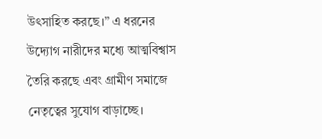উৎসাহিত করছে।” এ ধরনের উদ্যোগ নারীদের মধ্যে আত্মবিশ্বাস তৈরি করছে এবং গ্রামীণ সমাজে নেতৃত্বের সুযোগ বাড়াচ্ছে।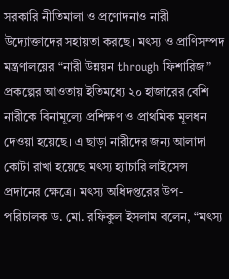সরকারি নীতিমালা ও প্রণোদনাও নারী উদ্যোক্তাদের সহায়তা করছে। মৎস্য ও প্রাণিসম্পদ মন্ত্রণালয়ের “নারী উন্নয়ন through ফিশারিজ” প্রকল্পের আওতায় ইতিমধ্যে ২০ হাজারের বেশি নারীকে বিনামূল্যে প্রশিক্ষণ ও প্রাথমিক মূলধন দেওয়া হয়েছে। এ ছাড়া নারীদের জন্য আলাদা কোটা রাখা হয়েছে মৎস্য হ্যাচারি লাইসেন্স প্রদানের ক্ষেত্রে। মৎস্য অধিদপ্তরের উপ-পরিচালক ড. মো. রফিকুল ইসলাম বলেন, “মৎস্য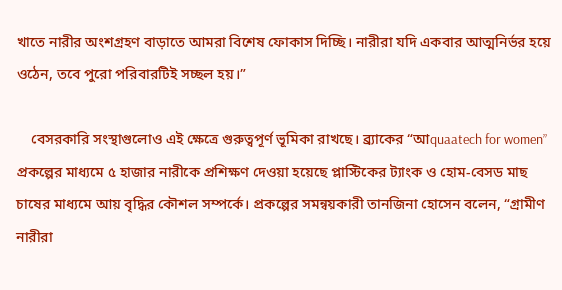খাতে নারীর অংশগ্রহণ বাড়াতে আমরা বিশেষ ফোকাস দিচ্ছি। নারীরা যদি একবার আত্মনির্ভর হয়ে ওঠেন, তবে পুরো পরিবারটিই সচ্ছল হয়।”

    বেসরকারি সংস্থাগুলোও এই ক্ষেত্রে গুরুত্বপূর্ণ ভূমিকা রাখছে। ব্র্যাকের “আquaatech for women” প্রকল্পের মাধ্যমে ৫ হাজার নারীকে প্রশিক্ষণ দেওয়া হয়েছে প্লাস্টিকের ট্যাংক ও হোম-বেসড মাছ চাষের মাধ্যমে আয় বৃদ্ধির কৌশল সম্পর্কে। প্রকল্পের সমন্বয়কারী তানজিনা হোসেন বলেন, “গ্রামীণ নারীরা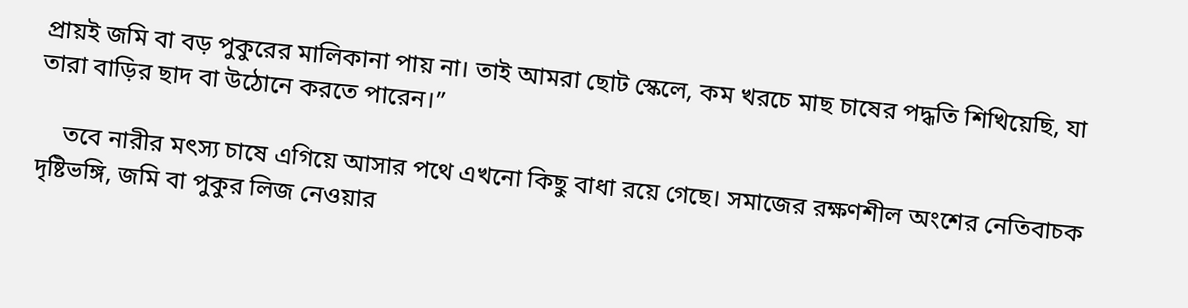প্রায়ই জমি বা বড় পুকুরের মালিকানা পায় না। তাই আমরা ছোট স্কেলে, কম খরচে মাছ চাষের পদ্ধতি শিখিয়েছি, যা তারা বাড়ির ছাদ বা উঠোনে করতে পারেন।”

    তবে নারীর মৎস্য চাষে এগিয়ে আসার পথে এখনো কিছু বাধা রয়ে গেছে। সমাজের রক্ষণশীল অংশের নেতিবাচক দৃষ্টিভঙ্গি, জমি বা পুকুর লিজ নেওয়ার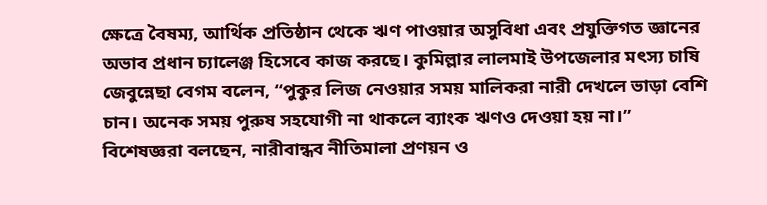ক্ষেত্রে বৈষম্য, আর্থিক প্রতিষ্ঠান থেকে ঋণ পাওয়ার অসুবিধা এবং প্রযুক্তিগত জ্ঞানের অভাব প্রধান চ্যালেঞ্জ হিসেবে কাজ করছে। কুমিল্লার লালমাই উপজেলার মৎস্য চাষি জেবুন্নেছা বেগম বলেন, “পুকুর লিজ নেওয়ার সময় মালিকরা নারী দেখলে ভাড়া বেশি চান। অনেক সময় পুরুষ সহযোগী না থাকলে ব্যাংক ঋণও দেওয়া হয় না।” বিশেষজ্ঞরা বলছেন, নারীবান্ধব নীতিমালা প্রণয়ন ও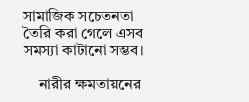সামাজিক সচেতনতা তৈরি করা গেলে এসব সমস্যা কাটানো সম্ভব।

    নারীর ক্ষমতায়নের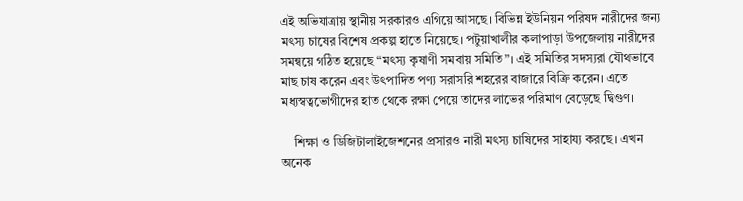এই অভিযাত্রায় স্থানীয় সরকারও এগিয়ে আসছে। বিভিন্ন ইউনিয়ন পরিষদ নারীদের জন্য মৎস্য চাষের বিশেষ প্রকল্প হাতে নিয়েছে। পটুয়াখালীর কলাপাড়া উপজেলায় নারীদের সমন্বয়ে গঠিত হয়েছে “মৎস্য কৃষাণী সমবায় সমিতি”। এই সমিতির সদস্যরা যৌথভাবে মাছ চাষ করেন এবং উৎপাদিত পণ্য সরাসরি শহরের বাজারে বিক্রি করেন। এতে মধ্যস্বত্বভোগীদের হাত থেকে রক্ষা পেয়ে তাদের লাভের পরিমাণ বেড়েছে দ্বিগুণ।

    শিক্ষা ও ডিজিটালাইজেশনের প্রসারও নারী মৎস্য চাষিদের সাহায্য করছে। এখন অনেক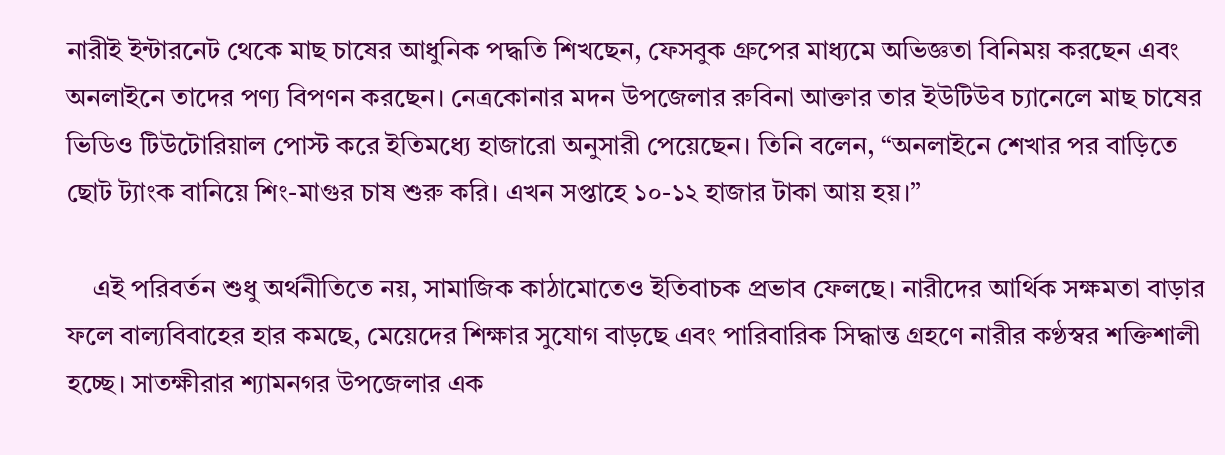নারীই ইন্টারনেট থেকে মাছ চাষের আধুনিক পদ্ধতি শিখছেন, ফেসবুক গ্রুপের মাধ্যমে অভিজ্ঞতা বিনিময় করছেন এবং অনলাইনে তাদের পণ্য বিপণন করছেন। নেত্রকোনার মদন উপজেলার রুবিনা আক্তার তার ইউটিউব চ্যানেলে মাছ চাষের ভিডিও টিউটোরিয়াল পোস্ট করে ইতিমধ্যে হাজারো অনুসারী পেয়েছেন। তিনি বলেন, “অনলাইনে শেখার পর বাড়িতে ছোট ট্যাংক বানিয়ে শিং-মাগুর চাষ শুরু করি। এখন সপ্তাহে ১০-১২ হাজার টাকা আয় হয়।”

    এই পরিবর্তন শুধু অর্থনীতিতে নয়, সামাজিক কাঠামোতেও ইতিবাচক প্রভাব ফেলছে। নারীদের আর্থিক সক্ষমতা বাড়ার ফলে বাল্যবিবাহের হার কমছে, মেয়েদের শিক্ষার সুযোগ বাড়ছে এবং পারিবারিক সিদ্ধান্ত গ্রহণে নারীর কণ্ঠস্বর শক্তিশালী হচ্ছে। সাতক্ষীরার শ্যামনগর উপজেলার এক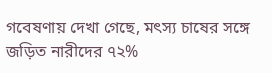গবেষণায় দেখা গেছে, মৎস্য চাষের সঙ্গে জড়িত নারীদের ৭২%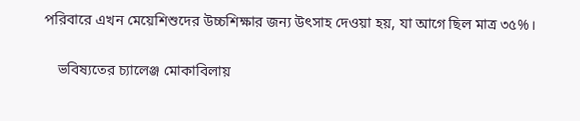পরিবারে এখন মেয়েশিশুদের উচ্চশিক্ষার জন্য উৎসাহ দেওয়া হয়, যা আগে ছিল মাত্র ৩৫%।

    ভবিষ্যতের চ্যালেঞ্জ মোকাবিলায়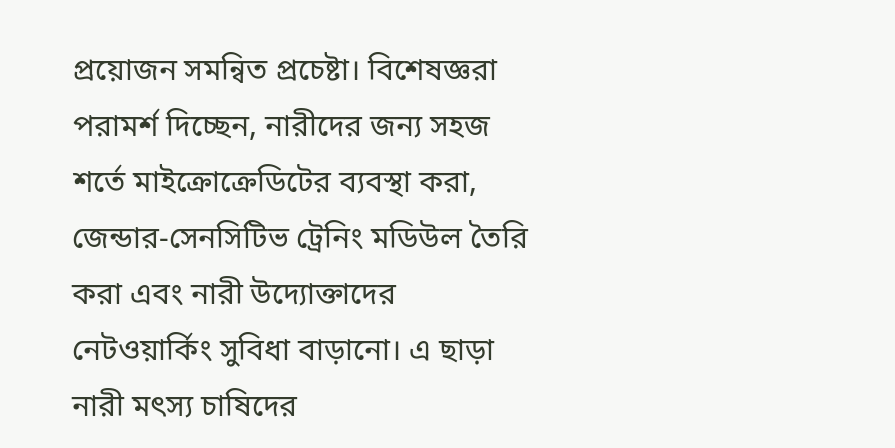প্রয়োজন সমন্বিত প্রচেষ্টা। বিশেষজ্ঞরা পরামর্শ দিচ্ছেন, নারীদের জন্য সহজ শর্তে মাইক্রোক্রেডিটের ব্যবস্থা করা, জেন্ডার-সেনসিটিভ ট্রেনিং মডিউল তৈরি করা এবং নারী উদ্যোক্তাদের নেটওয়ার্কিং সুবিধা বাড়ানো। এ ছাড়া নারী মৎস্য চাষিদের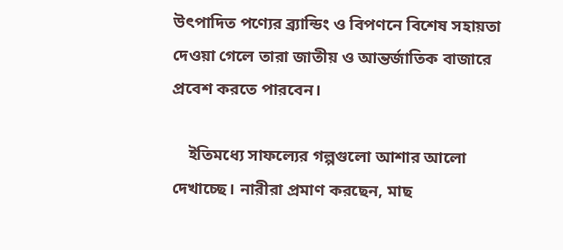উৎপাদিত পণ্যের ব্র্যান্ডিং ও বিপণনে বিশেষ সহায়তা দেওয়া গেলে তারা জাতীয় ও আন্তর্জাতিক বাজারে প্রবেশ করতে পারবেন।

    ইতিমধ্যে সাফল্যের গল্পগুলো আশার আলো দেখাচ্ছে। নারীরা প্রমাণ করছেন, মাছ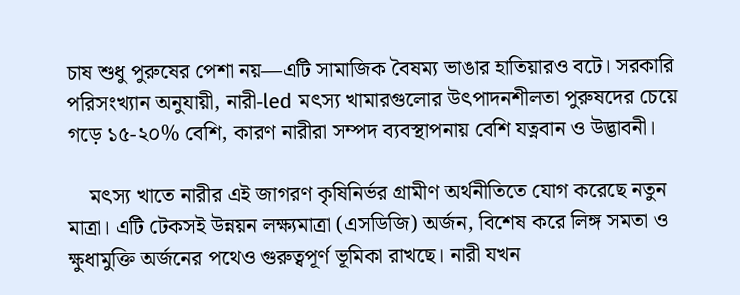চাষ শুধু পুরুষের পেশা নয়—এটি সামাজিক বৈষম্য ভাঙার হাতিয়ারও বটে। সরকারি পরিসংখ্যান অনুযায়ী, নারী-led মৎস্য খামারগুলোর উৎপাদনশীলতা পুরুষদের চেয়ে গড়ে ১৫-২০% বেশি, কারণ নারীরা সম্পদ ব্যবস্থাপনায় বেশি যত্নবান ও উদ্ভাবনী।

    মৎস্য খাতে নারীর এই জাগরণ কৃষিনির্ভর গ্রামীণ অর্থনীতিতে যোগ করেছে নতুন মাত্রা। এটি টেকসই উন্নয়ন লক্ষ্যমাত্রা (এসডিজি) অর্জন, বিশেষ করে লিঙ্গ সমতা ও ক্ষুধামুক্তি অর্জনের পথেও গুরুত্বপূর্ণ ভূমিকা রাখছে। নারী যখন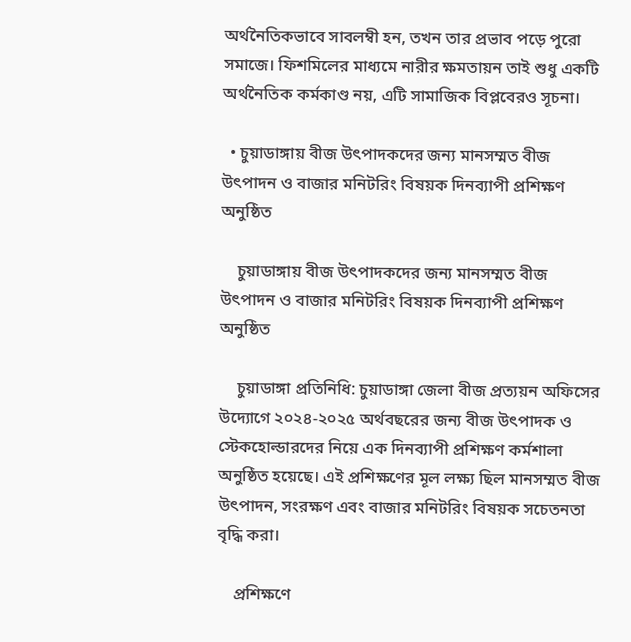অর্থনৈতিকভাবে সাবলম্বী হন, তখন তার প্রভাব পড়ে পুরো সমাজে। ফিশমিলের মাধ্যমে নারীর ক্ষমতায়ন তাই শুধু একটি অর্থনৈতিক কর্মকাণ্ড নয়, এটি সামাজিক বিপ্লবেরও সূচনা।

  • চুয়াডাঙ্গায় বীজ উৎপাদকদের জন্য মানসম্মত বীজ উৎপাদন ও বাজার মনিটরিং বিষয়ক দিনব্যাপী প্রশিক্ষণ অনুষ্ঠিত

    চুয়াডাঙ্গায় বীজ উৎপাদকদের জন্য মানসম্মত বীজ উৎপাদন ও বাজার মনিটরিং বিষয়ক দিনব্যাপী প্রশিক্ষণ অনুষ্ঠিত

    চুয়াডাঙ্গা প্রতিনিধি: চুয়াডাঙ্গা জেলা বীজ প্রত্যয়ন অফিসের উদ্যোগে ২০২৪-২০২৫ অর্থবছরের জন্য বীজ উৎপাদক ও স্টেকহোল্ডারদের নিয়ে এক দিনব্যাপী প্রশিক্ষণ কর্মশালা অনুষ্ঠিত হয়েছে। এই প্রশিক্ষণের মূল লক্ষ্য ছিল মানসম্মত বীজ উৎপাদন, সংরক্ষণ এবং বাজার মনিটরিং বিষয়ক সচেতনতা বৃদ্ধি করা।

    প্রশিক্ষণে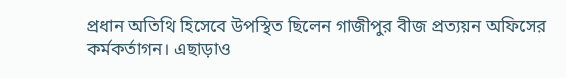প্রধান অতিথি হিসেবে উপস্থিত ছিলেন গাজীপুর বীজ প্রত্যয়ন অফিসের কর্মকর্তাগন। এছাড়াও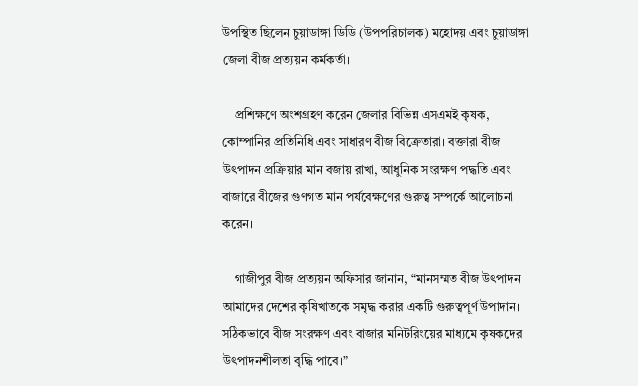উপস্থিত ছিলেন চুয়াডাঙ্গা ডিডি (উপপরিচালক) মহোদয় এবং চুয়াডাঙ্গা জেলা বীজ প্রত্যয়ন কর্মকর্তা।

    প্রশিক্ষণে অংশগ্রহণ করেন জেলার বিভিন্ন এসএমই কৃষক, কোম্পানির প্রতিনিধি এবং সাধারণ বীজ বিক্রেতারা। বক্তারা বীজ উৎপাদন প্রক্রিয়ার মান বজায় রাখা, আধুনিক সংরক্ষণ পদ্ধতি এবং বাজারে বীজের গুণগত মান পর্যবেক্ষণের গুরুত্ব সম্পর্কে আলোচনা করেন।

    গাজীপুর বীজ প্রত্যয়ন অফিসার জানান, “মানসম্মত বীজ উৎপাদন আমাদের দেশের কৃষিখাতকে সমৃদ্ধ করার একটি গুরুত্বপূর্ণ উপাদান। সঠিকভাবে বীজ সংরক্ষণ এবং বাজার মনিটরিংয়ের মাধ্যমে কৃষকদের উৎপাদনশীলতা বৃদ্ধি পাবে।”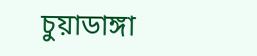চুয়াডাঙ্গা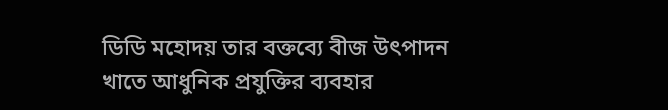ডিডি মহোদয় তার বক্তব্যে বীজ উৎপাদন খাতে আধুনিক প্রযুক্তির ব্যবহার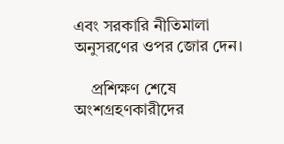এবং সরকারি নীতিমালা অনুসরণের ওপর জোর দেন।

    প্রশিক্ষণ শেষে অংশগ্রহণকারীদের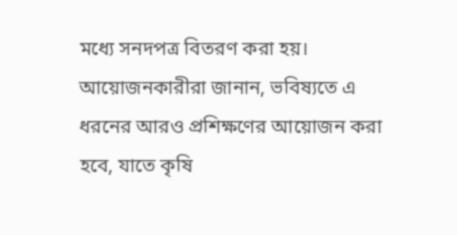মধ্যে সনদপত্র বিতরণ করা হয়। আয়োজনকারীরা জানান, ভবিষ্যতে এ ধরনের আরও প্রশিক্ষণের আয়োজন করা হবে, যাতে কৃষি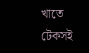খাতে টেকসই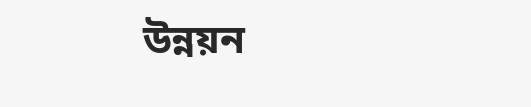উন্নয়ন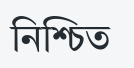নিশ্চিত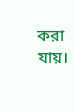করা যায়।